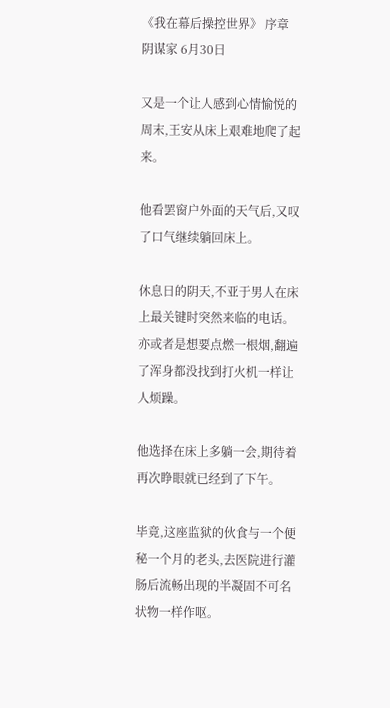《我在幕后操控世界》 序章 阴谋家 6月30日

又是一个让人感到心情愉悦的周末,王安从床上艰难地爬了起来。

他看罢窗户外面的天气后,又叹了口气继续躺回床上。

休息日的阴天,不亚于男人在床上最关键时突然来临的电话。亦或者是想要点燃一根烟,翻遍了浑身都没找到打火机一样让人烦躁。

他选择在床上多躺一会,期待着再次睁眼就已经到了下午。

毕竟,这座监狱的伙食与一个便秘一个月的老头,去医院进行灌肠后流畅出现的半凝固不可名状物一样作呕。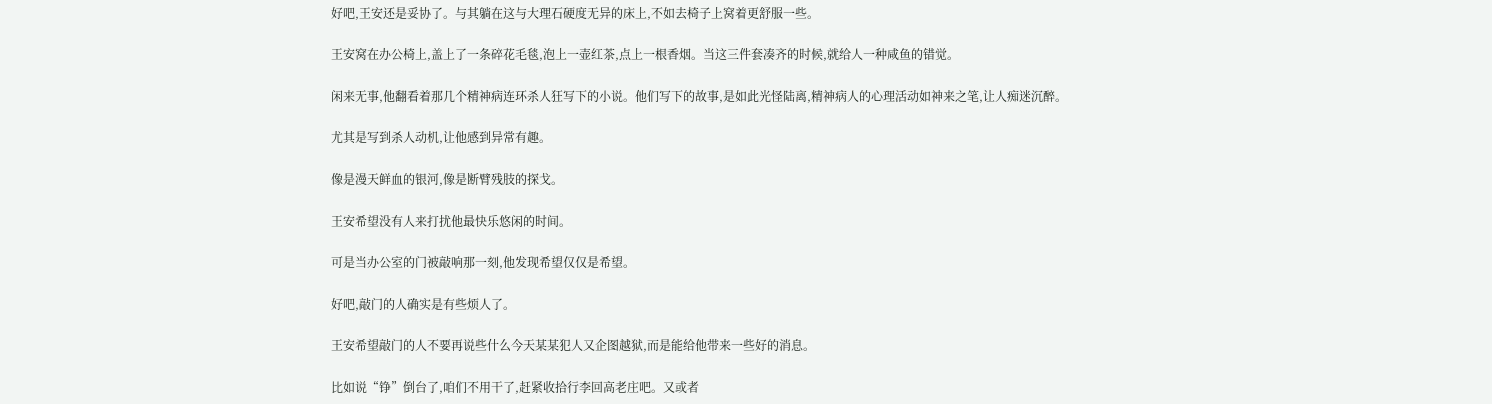好吧,王安还是妥协了。与其躺在这与大理石硬度无异的床上,不如去椅子上窝着更舒服一些。

王安窝在办公椅上,盖上了一条碎花毛毯,泡上一壶红茶,点上一根香烟。当这三件套凑齐的时候,就给人一种咸鱼的错觉。

闲来无事,他翻看着那几个精神病连环杀人狂写下的小说。他们写下的故事,是如此光怪陆离,精神病人的心理活动如神来之笔,让人痴迷沉醉。

尤其是写到杀人动机,让他感到异常有趣。

像是漫天鲜血的银河,像是断臂残肢的探戈。

王安希望没有人来打扰他最快乐悠闲的时间。

可是当办公室的门被敲响那一刻,他发现希望仅仅是希望。

好吧,敲门的人确实是有些烦人了。

王安希望敲门的人不要再说些什么今天某某犯人又企图越狱,而是能给他带来一些好的消息。

比如说“铮”倒台了,咱们不用干了,赶紧收拾行李回高老庄吧。又或者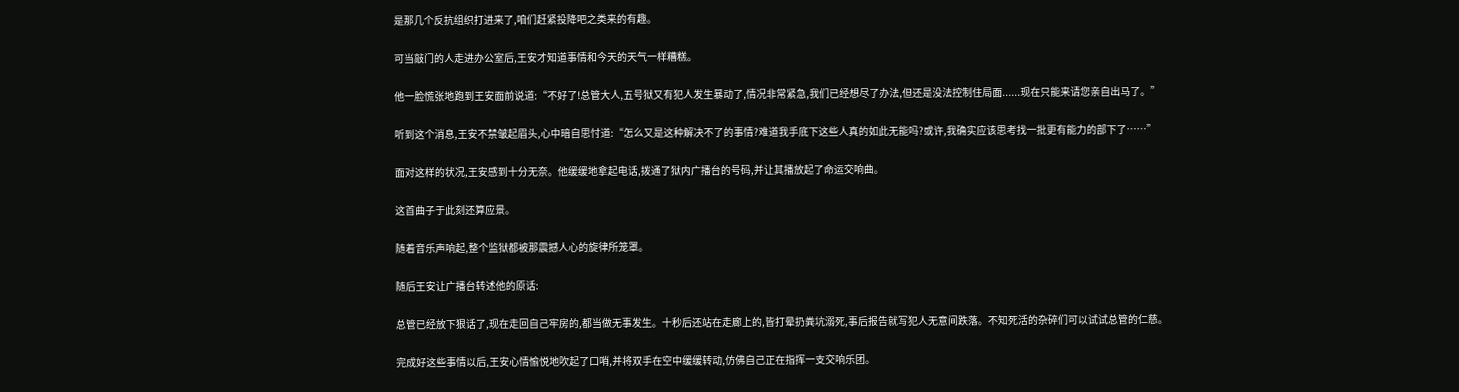是那几个反抗组织打进来了,咱们赶紧投降吧之类来的有趣。

可当敲门的人走进办公室后,王安才知道事情和今天的天气一样糟糕。

他一脸慌张地跑到王安面前说道:“不好了!总管大人,五号狱又有犯人发生暴动了,情况非常紧急,我们已经想尽了办法,但还是没法控制住局面......现在只能来请您亲自出马了。”

听到这个消息,王安不禁皱起眉头,心中暗自思忖道:“怎么又是这种解决不了的事情?难道我手底下这些人真的如此无能吗?或许,我确实应该思考找一批更有能力的部下了……”

面对这样的状况,王安感到十分无奈。他缓缓地拿起电话,拨通了狱内广播台的号码,并让其播放起了命运交响曲。

这首曲子于此刻还算应景。

随着音乐声响起,整个监狱都被那震撼人心的旋律所笼罩。

随后王安让广播台转述他的原话:

总管已经放下狠话了,现在走回自己牢房的,都当做无事发生。十秒后还站在走廊上的,皆打晕扔粪坑溺死,事后报告就写犯人无意间跌落。不知死活的杂碎们可以试试总管的仁慈。

完成好这些事情以后,王安心情愉悦地吹起了口哨,并将双手在空中缓缓转动,仿佛自己正在指挥一支交响乐团。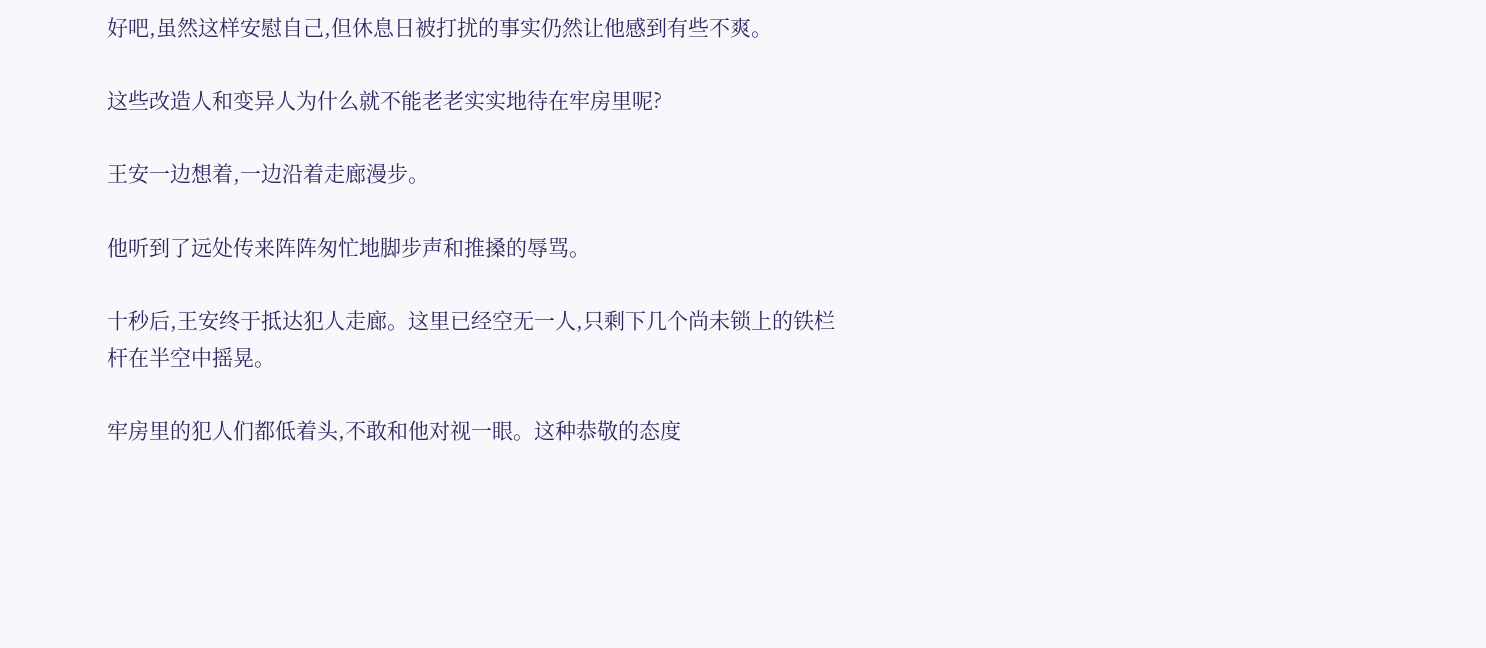好吧,虽然这样安慰自己,但休息日被打扰的事实仍然让他感到有些不爽。

这些改造人和变异人为什么就不能老老实实地待在牢房里呢?

王安一边想着,一边沿着走廊漫步。

他听到了远处传来阵阵匆忙地脚步声和推搡的辱骂。

十秒后,王安终于抵达犯人走廊。这里已经空无一人,只剩下几个尚未锁上的铁栏杆在半空中摇晃。

牢房里的犯人们都低着头,不敢和他对视一眼。这种恭敬的态度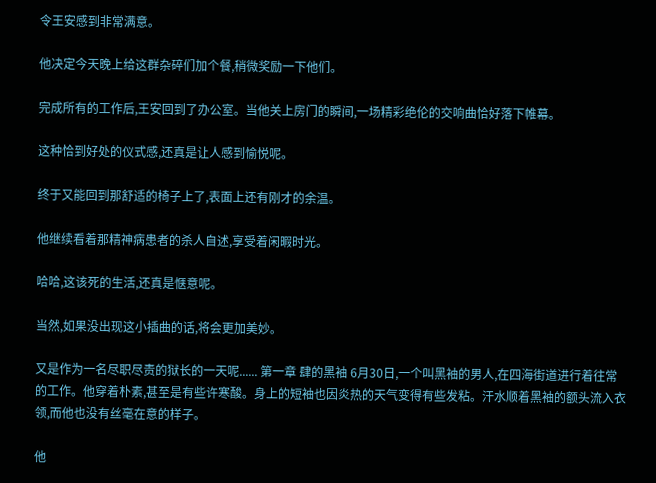令王安感到非常满意。

他决定今天晚上给这群杂碎们加个餐,稍微奖励一下他们。

完成所有的工作后,王安回到了办公室。当他关上房门的瞬间,一场精彩绝伦的交响曲恰好落下帷幕。

这种恰到好处的仪式感,还真是让人感到愉悦呢。

终于又能回到那舒适的椅子上了,表面上还有刚才的余温。

他继续看着那精神病患者的杀人自述,享受着闲暇时光。

哈哈,这该死的生活,还真是惬意呢。

当然,如果没出现这小插曲的话,将会更加美妙。

又是作为一名尽职尽责的狱长的一天呢...... 第一章 肆的黑袖 6月30日,一个叫黑袖的男人,在四海街道进行着往常的工作。他穿着朴素,甚至是有些许寒酸。身上的短袖也因炎热的天气变得有些发粘。汗水顺着黑袖的额头流入衣领,而他也没有丝毫在意的样子。

他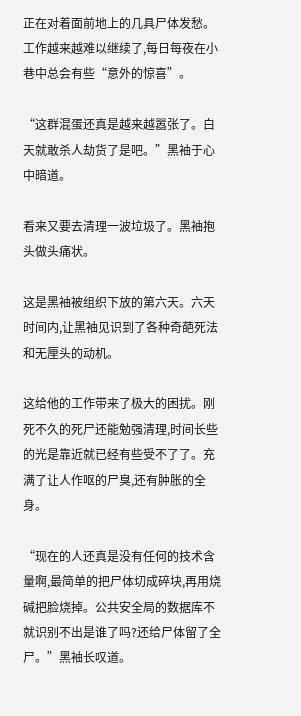正在对着面前地上的几具尸体发愁。工作越来越难以继续了,每日每夜在小巷中总会有些“意外的惊喜”。

“这群混蛋还真是越来越嚣张了。白天就敢杀人劫货了是吧。”黑袖于心中暗道。

看来又要去清理一波垃圾了。黑袖抱头做头痛状。

这是黑袖被组织下放的第六天。六天时间内,让黑袖见识到了各种奇葩死法和无厘头的动机。

这给他的工作带来了极大的困扰。刚死不久的死尸还能勉强清理,时间长些的光是靠近就已经有些受不了了。充满了让人作呕的尸臭,还有肿胀的全身。

“现在的人还真是没有任何的技术含量啊,最简单的把尸体切成碎块,再用烧碱把脸烧掉。公共安全局的数据库不就识别不出是谁了吗?还给尸体留了全尸。”黑袖长叹道。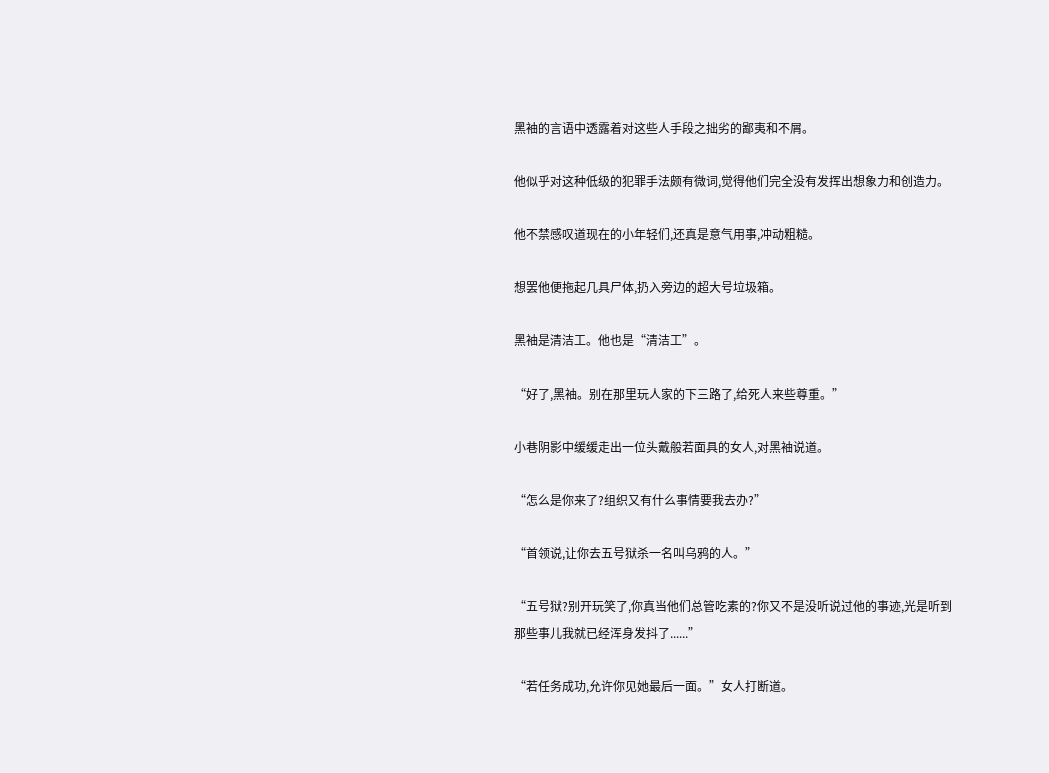黑袖的言语中透露着对这些人手段之拙劣的鄙夷和不屑。

他似乎对这种低级的犯罪手法颇有微词,觉得他们完全没有发挥出想象力和创造力。

他不禁感叹道现在的小年轻们,还真是意气用事,冲动粗糙。

想罢他便拖起几具尸体,扔入旁边的超大号垃圾箱。

黑袖是清洁工。他也是“清洁工”。

“好了,黑袖。别在那里玩人家的下三路了,给死人来些尊重。”

小巷阴影中缓缓走出一位头戴般若面具的女人,对黑袖说道。

“怎么是你来了?组织又有什么事情要我去办?”

“首领说,让你去五号狱杀一名叫乌鸦的人。”

“五号狱?别开玩笑了,你真当他们总管吃素的?你又不是没听说过他的事迹,光是听到那些事儿我就已经浑身发抖了......”

“若任务成功,允许你见她最后一面。”女人打断道。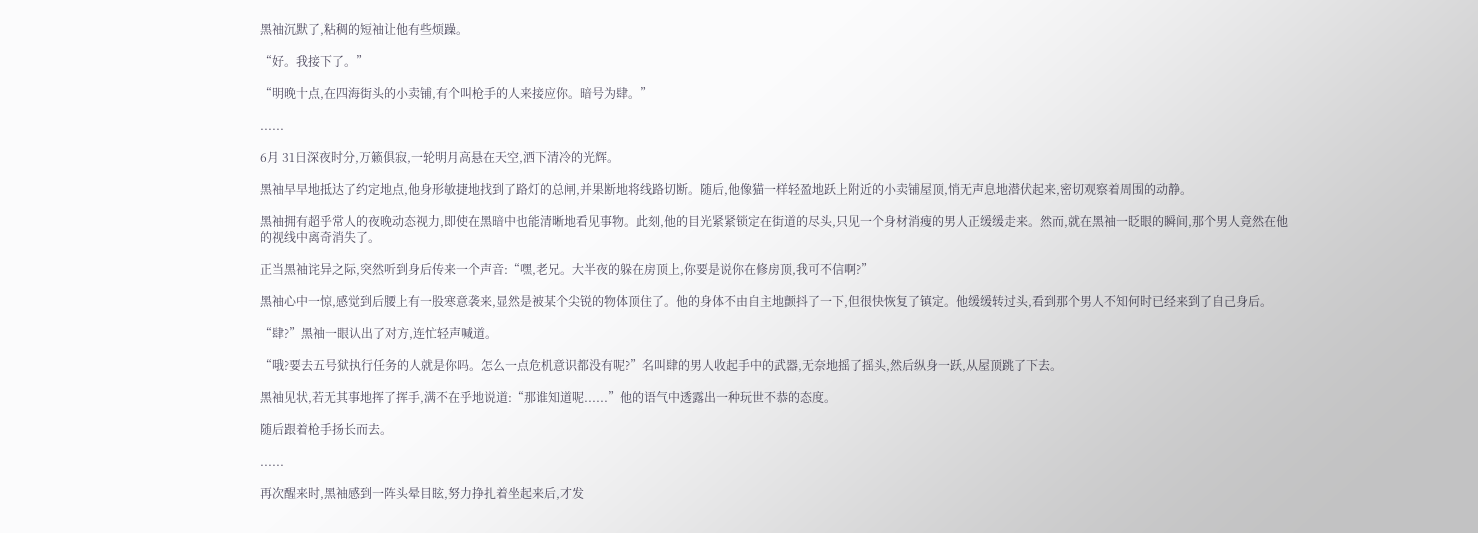黑袖沉默了,粘稠的短袖让他有些烦躁。

“好。我接下了。”

“明晚十点,在四海街头的小卖铺,有个叫枪手的人来接应你。暗号为肆。”

......

6月 31日深夜时分,万籁俱寂,一轮明月高悬在天空,洒下清冷的光辉。

黑袖早早地抵达了约定地点,他身形敏捷地找到了路灯的总闸,并果断地将线路切断。随后,他像猫一样轻盈地跃上附近的小卖铺屋顶,悄无声息地潜伏起来,密切观察着周围的动静。

黑袖拥有超乎常人的夜晚动态视力,即使在黑暗中也能清晰地看见事物。此刻,他的目光紧紧锁定在街道的尽头,只见一个身材消瘦的男人正缓缓走来。然而,就在黑袖一眨眼的瞬间,那个男人竟然在他的视线中离奇消失了。

正当黑袖诧异之际,突然听到身后传来一个声音:“嘿,老兄。大半夜的躲在房顶上,你要是说你在修房顶,我可不信啊?”

黑袖心中一惊,感觉到后腰上有一股寒意袭来,显然是被某个尖锐的物体顶住了。他的身体不由自主地颤抖了一下,但很快恢复了镇定。他缓缓转过头,看到那个男人不知何时已经来到了自己身后。

“肆?”黑袖一眼认出了对方,连忙轻声喊道。

“哦?要去五号狱执行任务的人就是你吗。怎么一点危机意识都没有呢?”名叫肆的男人收起手中的武器,无奈地摇了摇头,然后纵身一跃,从屋顶跳了下去。

黑袖见状,若无其事地挥了挥手,满不在乎地说道:“那谁知道呢......”他的语气中透露出一种玩世不恭的态度。

随后跟着枪手扬长而去。

......

再次醒来时,黑袖感到一阵头晕目眩,努力挣扎着坐起来后,才发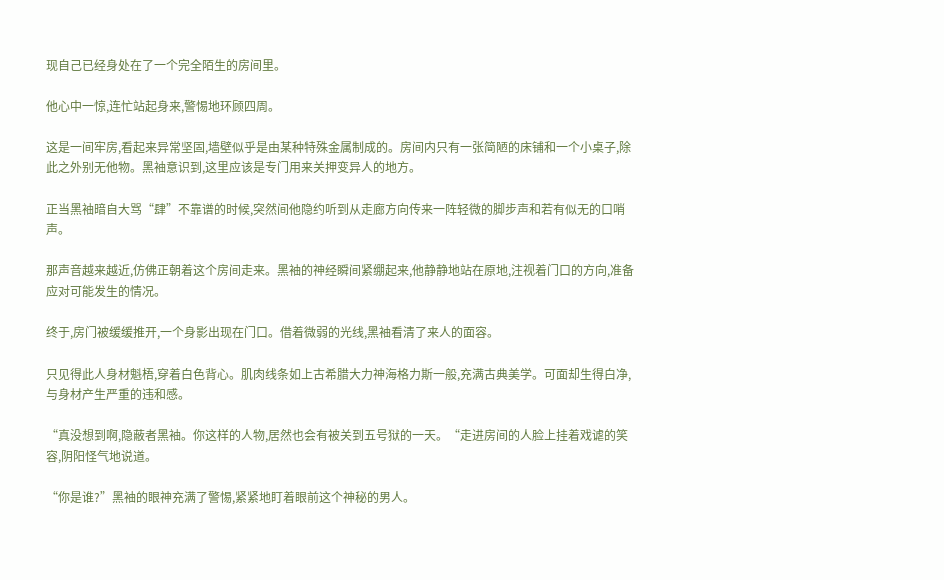现自己已经身处在了一个完全陌生的房间里。

他心中一惊,连忙站起身来,警惕地环顾四周。

这是一间牢房,看起来异常坚固,墙壁似乎是由某种特殊金属制成的。房间内只有一张简陋的床铺和一个小桌子,除此之外别无他物。黑袖意识到,这里应该是专门用来关押变异人的地方。

正当黑袖暗自大骂“肆”不靠谱的时候,突然间他隐约听到从走廊方向传来一阵轻微的脚步声和若有似无的口哨声。

那声音越来越近,仿佛正朝着这个房间走来。黑袖的神经瞬间紧绷起来,他静静地站在原地,注视着门口的方向,准备应对可能发生的情况。

终于,房门被缓缓推开,一个身影出现在门口。借着微弱的光线,黑袖看清了来人的面容。

只见得此人身材魁梧,穿着白色背心。肌肉线条如上古希腊大力神海格力斯一般,充满古典美学。可面却生得白净,与身材产生严重的违和感。

“真没想到啊,隐蔽者黑袖。你这样的人物,居然也会有被关到五号狱的一天。“走进房间的人脸上挂着戏谑的笑容,阴阳怪气地说道。

“你是谁?”黑袖的眼神充满了警惕,紧紧地盯着眼前这个神秘的男人。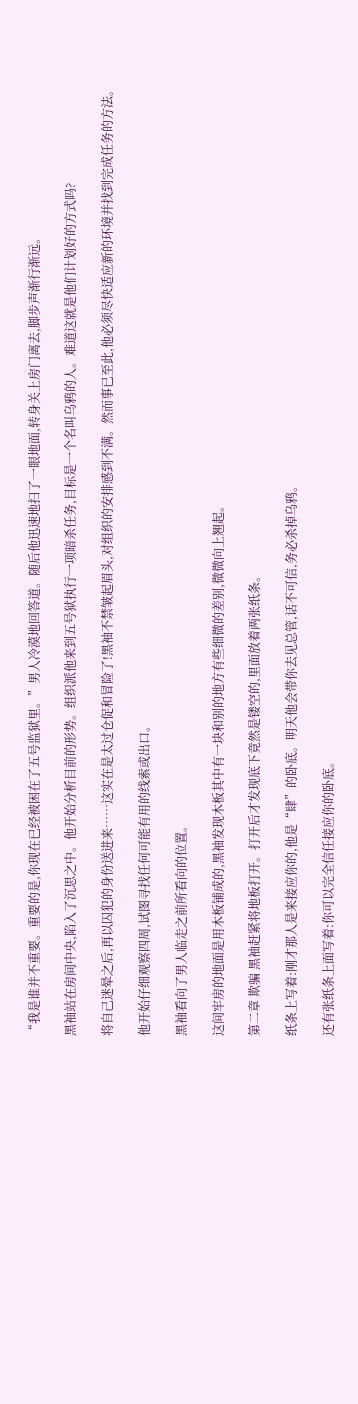“我是谁并不重要。重要的是,你现在已经被困在了五号监狱里。”男人冷漠地回答道。随后他迅速地扫了一眼地面,转身关上房门离去,脚步声渐行渐远。

黑袖站在房间中央,陷入了沉思之中。他开始分析目前的形势。组织派他来到五号狱执行一项暗杀任务,目标是一个名叫乌鸦的人。难道这就是他们计划好的方式吗?

将自己迷晕之后,再以囚犯的身份送进来……这实在是太过仓促和冒险了!黑袖不禁皱起眉头,对组织的安排感到不满。然而事已至此,他必须尽快适应新的环境并找到完成任务的方法。

他开始仔细观察四周,试图寻找任何可能有用的线索或出口。

黑袖看向了男人临走之前所看向的位置。

这间牢房的地面是用木板铺成的,黑袖发现木板其中有一块和别的地方有些细微的差别,微微向上翘起。

第二章 欺骗 黑袖赶紧将地板打开。打开后才发现底下竟然是镂空的,里面放着两张纸条。

纸条上写着:刚才那人是来接应你的,他是“肆”的卧底。明天他会带你去见总管,话不可信,务必杀掉乌鸦。

还有张纸条上面写着:你可以完全信任接应你的卧底。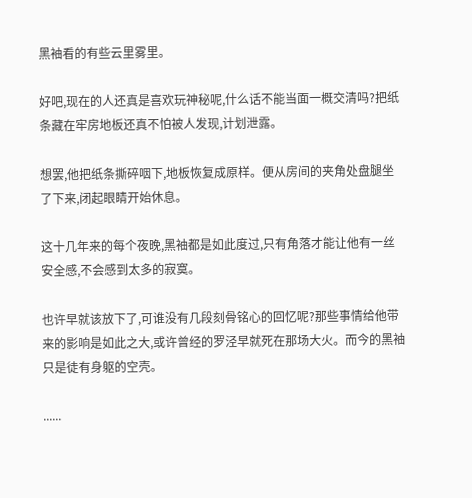黑袖看的有些云里雾里。

好吧,现在的人还真是喜欢玩神秘呢,什么话不能当面一概交清吗?把纸条藏在牢房地板还真不怕被人发现,计划泄露。

想罢,他把纸条撕碎咽下,地板恢复成原样。便从房间的夹角处盘腿坐了下来,闭起眼睛开始休息。

这十几年来的每个夜晚,黑袖都是如此度过,只有角落才能让他有一丝安全感,不会感到太多的寂寞。

也许早就该放下了,可谁没有几段刻骨铭心的回忆呢?那些事情给他带来的影响是如此之大,或许曾经的罗泾早就死在那场大火。而今的黑袖只是徒有身躯的空壳。

......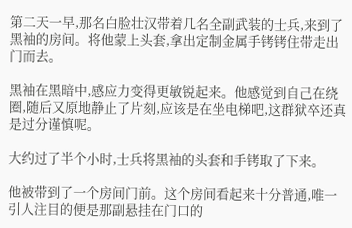第二天一早,那名白脸壮汉带着几名全副武装的士兵,来到了黑袖的房间。将他蒙上头套,拿出定制金属手铐铐住带走出门而去。

黑袖在黑暗中,感应力变得更敏锐起来。他感觉到自己在绕圈,随后又原地静止了片刻,应该是在坐电梯吧,这群狱卒还真是过分谨慎呢。

大约过了半个小时,士兵将黑袖的头套和手铐取了下来。

他被带到了一个房间门前。这个房间看起来十分普通,唯一引人注目的便是那副悬挂在门口的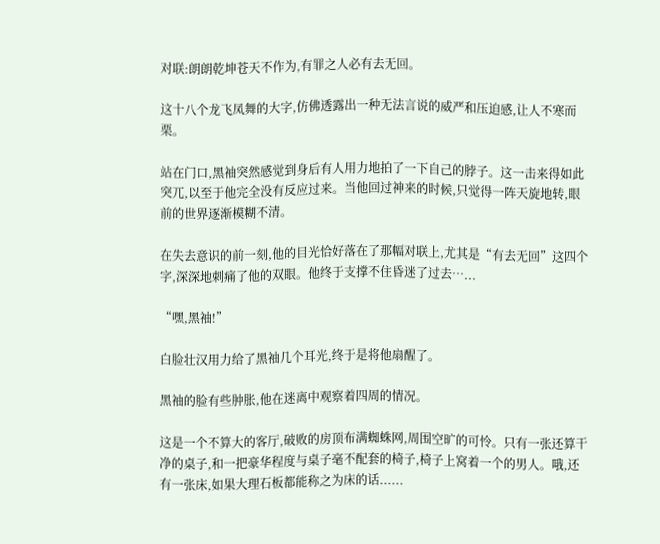对联:朗朗乾坤苍天不作为,有罪之人必有去无回。

这十八个龙飞凤舞的大字,仿佛透露出一种无法言说的威严和压迫感,让人不寒而栗。

站在门口,黑袖突然感觉到身后有人用力地拍了一下自己的脖子。这一击来得如此突兀,以至于他完全没有反应过来。当他回过神来的时候,只觉得一阵天旋地转,眼前的世界逐渐模糊不清。

在失去意识的前一刻,他的目光恰好落在了那幅对联上,尤其是“有去无回”这四个字,深深地刺痛了他的双眼。他终于支撑不住昏迷了过去…...

“嘿,黑袖!”

白脸壮汉用力给了黑袖几个耳光,终于是将他扇醒了。

黑袖的脸有些肿胀,他在迷离中观察着四周的情况。

这是一个不算大的客厅,破败的房顶布满蜘蛛网,周围空旷的可怜。只有一张还算干净的桌子,和一把豪华程度与桌子毫不配套的椅子,椅子上窝着一个的男人。哦,还有一张床,如果大理石板都能称之为床的话......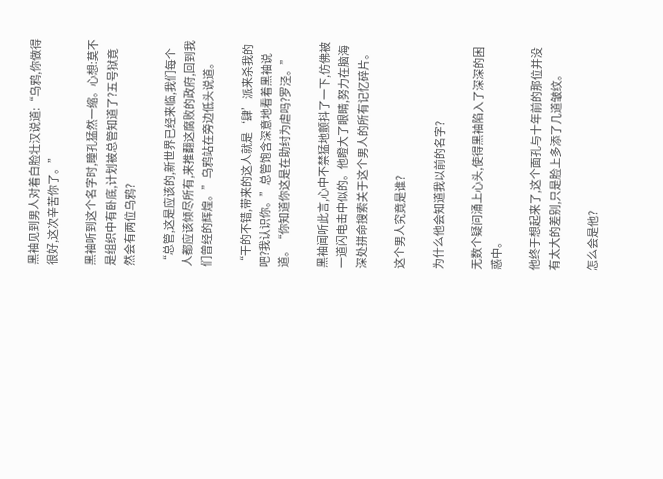黑袖见到男人对着白脸壮汉说道:“乌鸦,你做得很好,这次辛苦你了。”

黑袖听到这个名字时,瞳孔猛然一缩。心想:莫不是组织中有卧底,计划被总管知道了?五号狱竟然会有两位乌鸦?

“总管,这是应该的,新世界已经来临,我们每个人都应该倾尽所有,来推翻这腐败的政府,回到我们曾经的辉煌。”乌鸦站在旁边低头说道。

“干的不错,带来的这人就是‘肆’派来杀我的吧?我认识你。”总管饱含深意地看着黑袖说道。“你知道你这是在助纣为虐吗?罗泾。”

黑袖闻听此言,心中不禁猛地颤抖了一下,仿佛被一道闪电击中似的。他瞪大了眼睛,努力在脑海深处拼命搜索关于这个男人的所有记忆碎片。

这个男人究竟是谁?

为什么他会知道我以前的名字?

无数个疑问涌上心头,使得黑袖陷入了深深的困惑中。

他终于想起来了,这个面孔与十年前的那位并没有太大的差别,只是脸上多添了几道皱纹。

怎么会是他?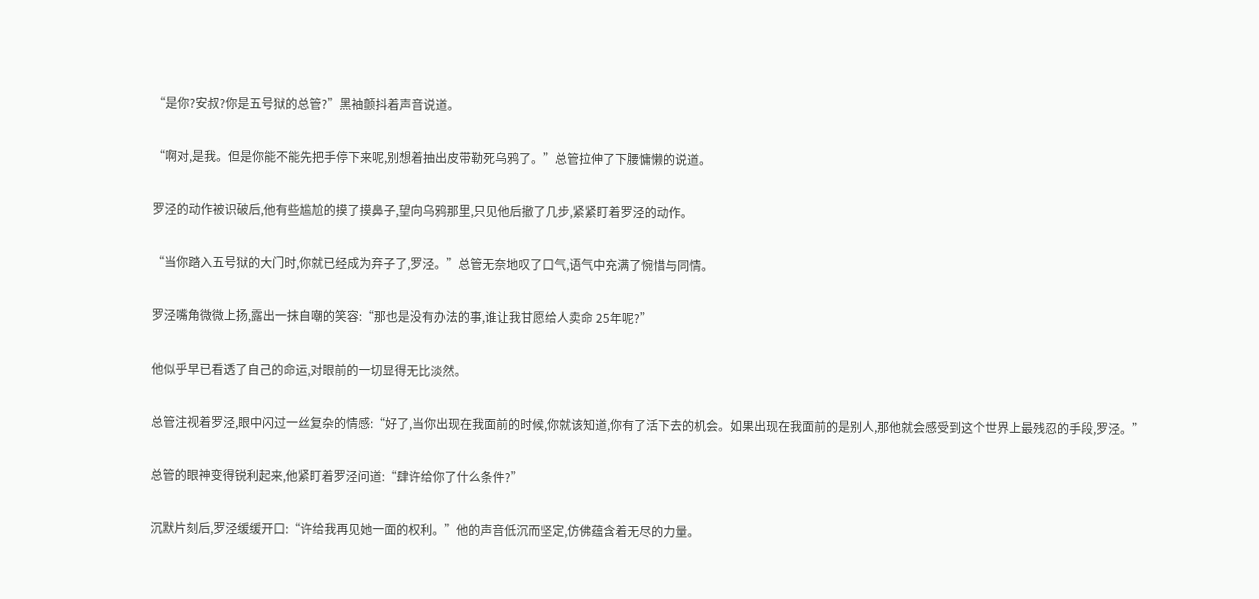“是你?安叔?你是五号狱的总管?”黑袖颤抖着声音说道。

“啊对,是我。但是你能不能先把手停下来呢,别想着抽出皮带勒死乌鸦了。”总管拉伸了下腰慵懒的说道。

罗泾的动作被识破后,他有些尴尬的摸了摸鼻子,望向乌鸦那里,只见他后撤了几步,紧紧盯着罗泾的动作。

“当你踏入五号狱的大门时,你就已经成为弃子了,罗泾。”总管无奈地叹了口气,语气中充满了惋惜与同情。

罗泾嘴角微微上扬,露出一抹自嘲的笑容:“那也是没有办法的事,谁让我甘愿给人卖命 25年呢?”

他似乎早已看透了自己的命运,对眼前的一切显得无比淡然。

总管注视着罗泾,眼中闪过一丝复杂的情感:“好了,当你出现在我面前的时候,你就该知道,你有了活下去的机会。如果出现在我面前的是别人,那他就会感受到这个世界上最残忍的手段,罗泾。”

总管的眼神变得锐利起来,他紧盯着罗泾问道:“肆许给你了什么条件?”

沉默片刻后,罗泾缓缓开口:“许给我再见她一面的权利。”他的声音低沉而坚定,仿佛蕴含着无尽的力量。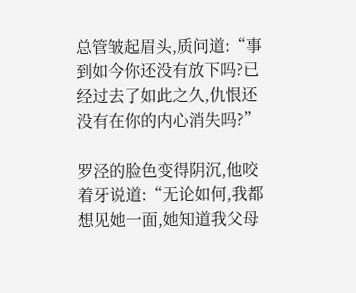总管皱起眉头,质问道:“事到如今你还没有放下吗?已经过去了如此之久,仇恨还没有在你的内心消失吗?”

罗泾的脸色变得阴沉,他咬着牙说道:“无论如何,我都想见她一面,她知道我父母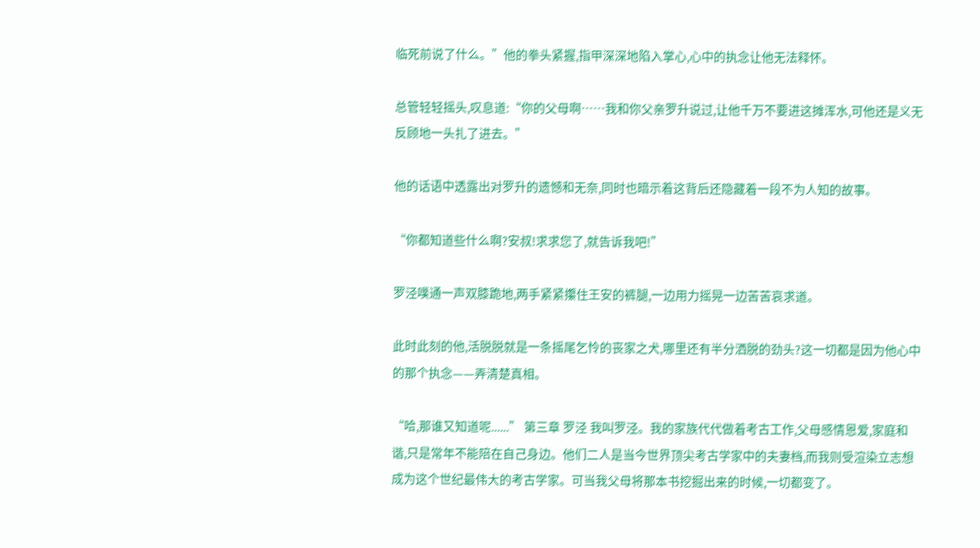临死前说了什么。”他的拳头紧握,指甲深深地陷入掌心,心中的执念让他无法释怀。

总管轻轻摇头,叹息道:“你的父母啊……我和你父亲罗升说过,让他千万不要进这摊浑水,可他还是义无反顾地一头扎了进去。”

他的话语中透露出对罗升的遗憾和无奈,同时也暗示着这背后还隐藏着一段不为人知的故事。

“你都知道些什么啊?安叔!求求您了,就告诉我吧!”

罗泾噗通一声双膝跪地,两手紧紧攥住王安的裤腿,一边用力摇晃一边苦苦哀求道。

此时此刻的他,活脱脱就是一条摇尾乞怜的丧家之犬,哪里还有半分洒脱的劲头?这一切都是因为他心中的那个执念——弄清楚真相。

“哈,那谁又知道呢......” 第三章 罗泾 我叫罗泾。我的家族代代做着考古工作,父母感情恩爱,家庭和谐,只是常年不能陪在自己身边。他们二人是当今世界顶尖考古学家中的夫妻档,而我则受渲染立志想成为这个世纪最伟大的考古学家。可当我父母将那本书挖掘出来的时候,一切都变了。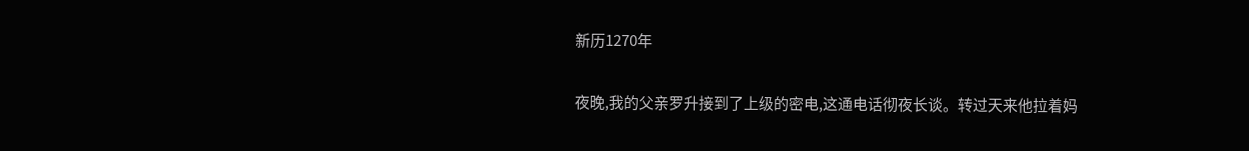新历1270年

夜晚,我的父亲罗升接到了上级的密电,这通电话彻夜长谈。转过天来他拉着妈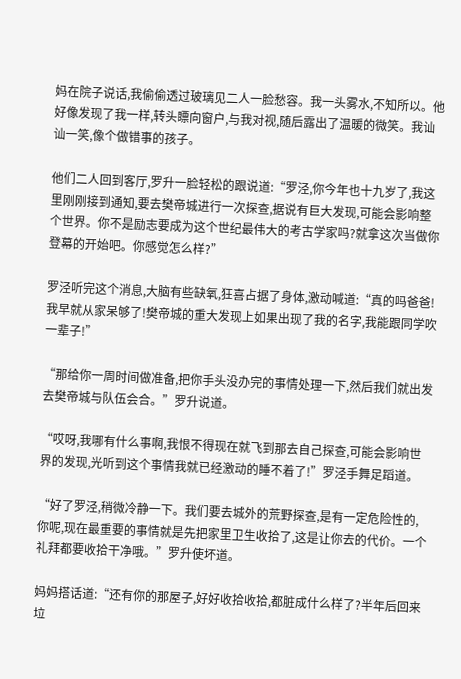妈在院子说话,我偷偷透过玻璃见二人一脸愁容。我一头雾水,不知所以。他好像发现了我一样,转头瞟向窗户,与我对视,随后露出了温暖的微笑。我讪讪一笑,像个做错事的孩子。

他们二人回到客厅,罗升一脸轻松的跟说道:“罗泾,你今年也十九岁了,我这里刚刚接到通知,要去樊帝城进行一次探查,据说有巨大发现,可能会影响整个世界。你不是励志要成为这个世纪最伟大的考古学家吗?就拿这次当做你登幕的开始吧。你感觉怎么样?”

罗泾听完这个消息,大脑有些缺氧,狂喜占据了身体,激动喊道:“真的吗爸爸!我早就从家呆够了!樊帝城的重大发现上如果出现了我的名字,我能跟同学吹一辈子!”

“那给你一周时间做准备,把你手头没办完的事情处理一下,然后我们就出发去樊帝城与队伍会合。”罗升说道。

“哎呀,我哪有什么事啊,我恨不得现在就飞到那去自己探查,可能会影响世界的发现,光听到这个事情我就已经激动的睡不着了!”罗泾手舞足蹈道。

“好了罗泾,稍微冷静一下。我们要去城外的荒野探查,是有一定危险性的,你呢,现在最重要的事情就是先把家里卫生收拾了,这是让你去的代价。一个礼拜都要收拾干净哦。”罗升使坏道。

妈妈搭话道:“还有你的那屋子,好好收拾收拾,都脏成什么样了?半年后回来垃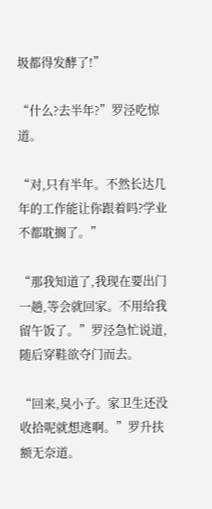圾都得发酵了!”

“什么?去半年?”罗泾吃惊道。

“对,只有半年。不然长达几年的工作能让你跟着吗?学业不都耽搁了。”

“那我知道了,我现在要出门一趟,等会就回家。不用给我留午饭了。”罗泾急忙说道,随后穿鞋欲夺门而去。

“回来,臭小子。家卫生还没收拾呢就想逃啊。”罗升扶额无奈道。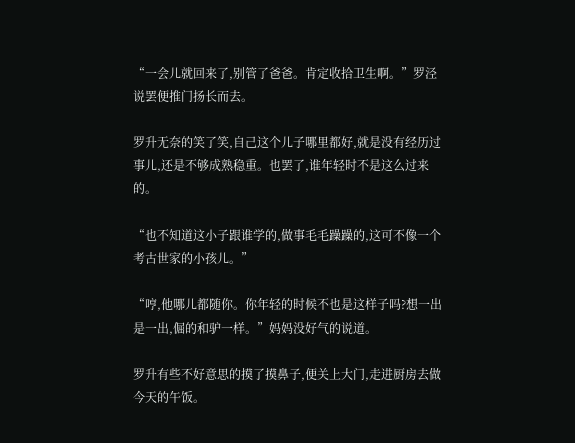“一会儿就回来了,别管了爸爸。肯定收拾卫生啊。”罗泾说罢便推门扬长而去。

罗升无奈的笑了笑,自己这个儿子哪里都好,就是没有经历过事儿,还是不够成熟稳重。也罢了,谁年轻时不是这么过来的。

“也不知道这小子跟谁学的,做事毛毛躁躁的,这可不像一个考古世家的小孩儿。”

“哼,他哪儿都随你。你年轻的时候不也是这样子吗?想一出是一出,倔的和驴一样。”妈妈没好气的说道。

罗升有些不好意思的摸了摸鼻子,便关上大门,走进厨房去做今天的午饭。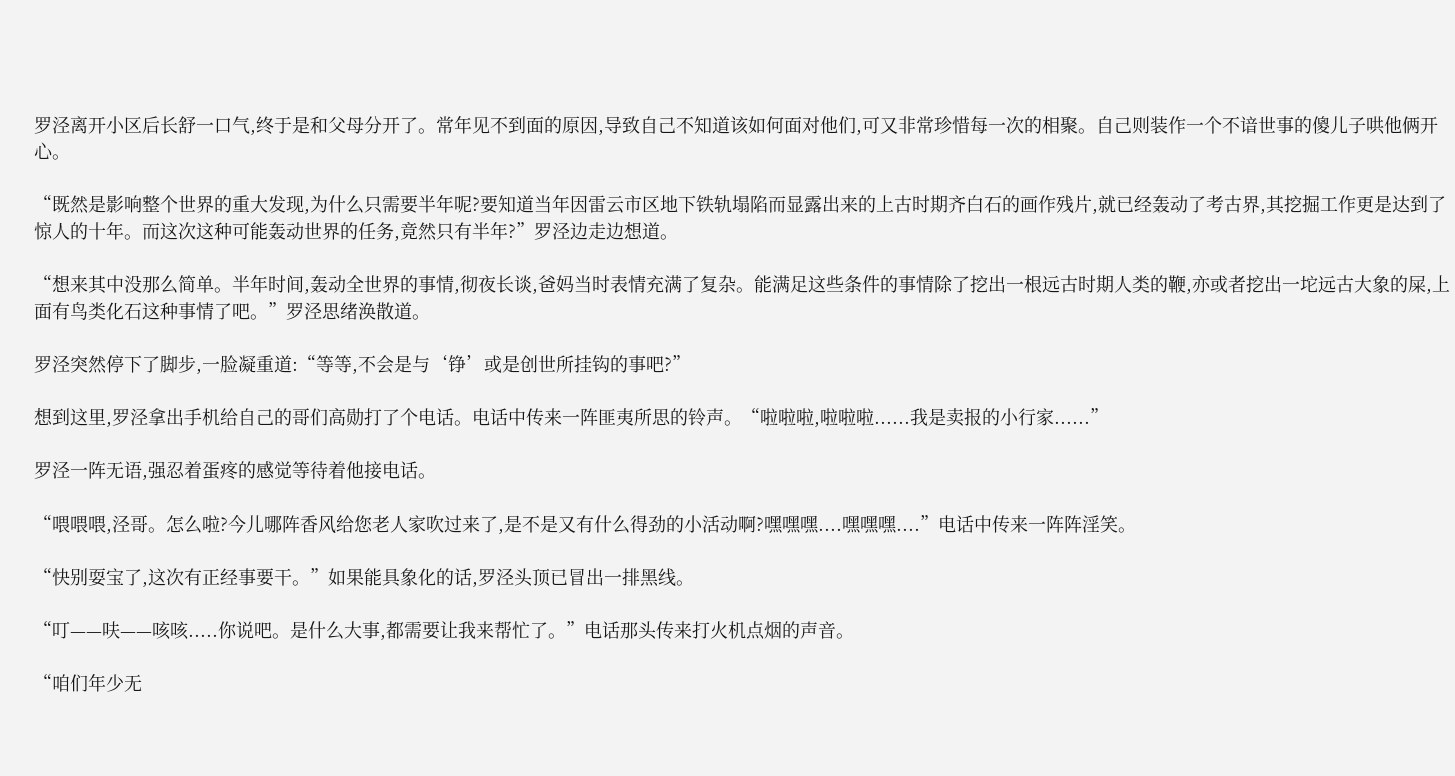罗泾离开小区后长舒一口气,终于是和父母分开了。常年见不到面的原因,导致自己不知道该如何面对他们,可又非常珍惜每一次的相聚。自己则装作一个不谙世事的傻儿子哄他俩开心。

“既然是影响整个世界的重大发现,为什么只需要半年呢?要知道当年因雷云市区地下铁轨塌陷而显露出来的上古时期齐白石的画作残片,就已经轰动了考古界,其挖掘工作更是达到了惊人的十年。而这次这种可能轰动世界的任务,竟然只有半年?”罗泾边走边想道。

“想来其中没那么简单。半年时间,轰动全世界的事情,彻夜长谈,爸妈当时表情充满了复杂。能满足这些条件的事情除了挖出一根远古时期人类的鞭,亦或者挖出一坨远古大象的屎,上面有鸟类化石这种事情了吧。”罗泾思绪涣散道。

罗泾突然停下了脚步,一脸凝重道:“等等,不会是与‘铮’或是创世所挂钩的事吧?”

想到这里,罗泾拿出手机给自己的哥们高勋打了个电话。电话中传来一阵匪夷所思的铃声。“啦啦啦,啦啦啦......我是卖报的小行家......”

罗泾一阵无语,强忍着蛋疼的感觉等待着他接电话。

“喂喂喂,泾哥。怎么啦?今儿哪阵香风给您老人家吹过来了,是不是又有什么得劲的小活动啊?嘿嘿嘿....嘿嘿嘿....”电话中传来一阵阵淫笑。

“快别耍宝了,这次有正经事要干。”如果能具象化的话,罗泾头顶已冒出一排黑线。

“叮——呋——咳咳.....你说吧。是什么大事,都需要让我来帮忙了。”电话那头传来打火机点烟的声音。

“咱们年少无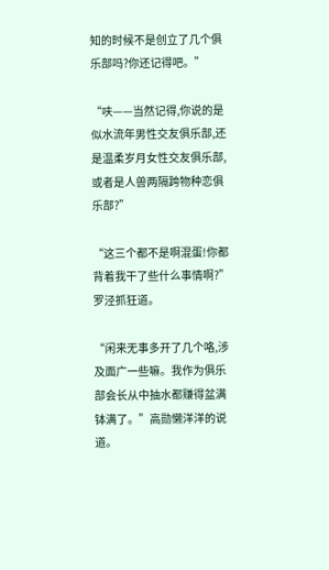知的时候不是创立了几个俱乐部吗?你还记得吧。”

“呋——当然记得,你说的是似水流年男性交友俱乐部,还是温柔岁月女性交友俱乐部,或者是人兽两隔跨物种恋俱乐部?”

“这三个都不是啊混蛋!你都背着我干了些什么事情啊?”罗泾抓狂道。

“闲来无事多开了几个咯,涉及面广一些嘛。我作为俱乐部会长从中抽水都赚得盆满钵满了。”高勋懒洋洋的说道。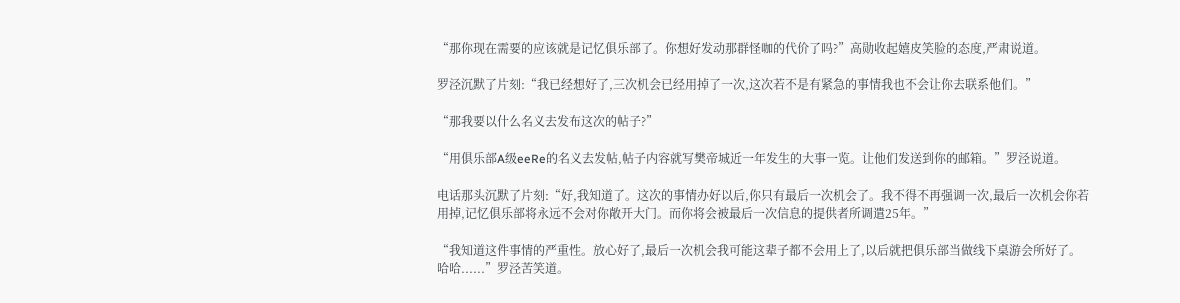“那你现在需要的应该就是记忆俱乐部了。你想好发动那群怪咖的代价了吗?”高勋收起嬉皮笑脸的态度,严肃说道。

罗泾沉默了片刻:“我已经想好了,三次机会已经用掉了一次,这次若不是有紧急的事情我也不会让你去联系他们。”

“那我要以什么名义去发布这次的帖子?”

“用俱乐部A级eeRe的名义去发帖,帖子内容就写樊帝城近一年发生的大事一览。让他们发送到你的邮箱。”罗泾说道。

电话那头沉默了片刻:“好,我知道了。这次的事情办好以后,你只有最后一次机会了。我不得不再强调一次,最后一次机会你若用掉,记忆俱乐部将永远不会对你敞开大门。而你将会被最后一次信息的提供者所调遣25年。”

“我知道这件事情的严重性。放心好了,最后一次机会我可能这辈子都不会用上了,以后就把俱乐部当做线下桌游会所好了。哈哈......”罗泾苦笑道。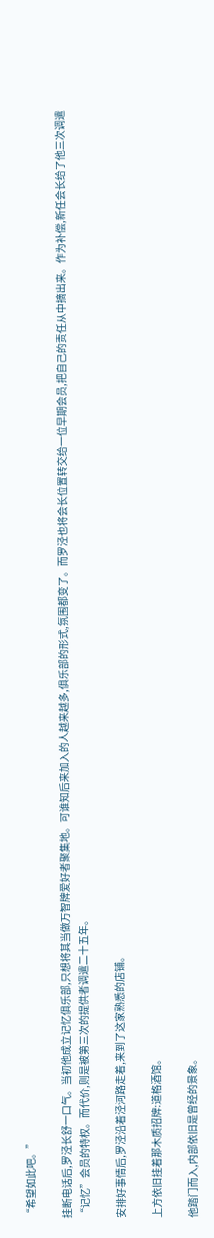“希望如此吧。”

挂断电话后,罗泾长舒一口气。当初他成立记忆俱乐部,只想将其当做万智牌爱好者聚集地。可谁知后来加入的人越来越多,俱乐部的形式,氛围都变了。而罗泾也将会长位置转交给一位早期会员,把自己的责任从中摘出来。作为补偿,新任会长给了他三次调遣“记忆”会员的特权。而代价,则是被第三次的提供者调遣二十五年。

安排好事情后,罗泾沿着泾河路走着,来到了这家熟悉的店铺。

上方依旧挂着那木质招牌:道格酒馆。

他踏门而入,内部依旧是曾经的景象。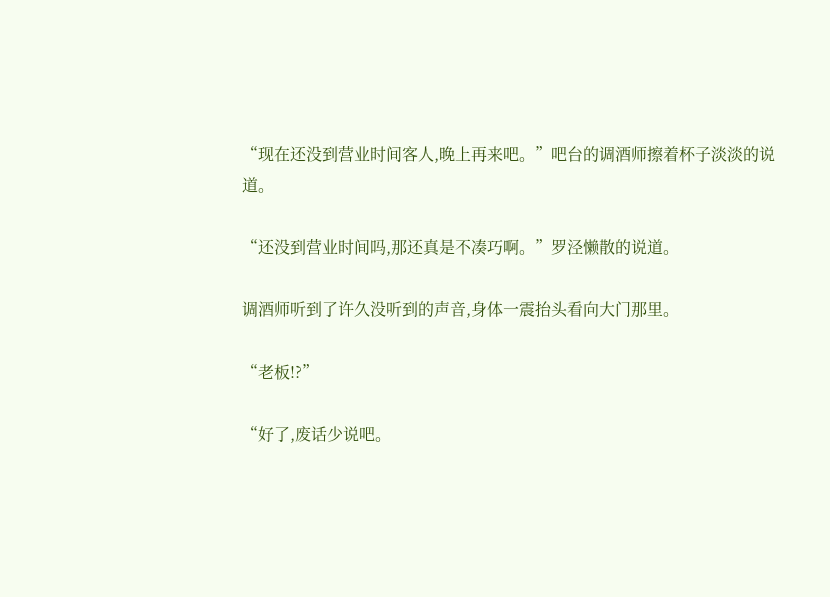“现在还没到营业时间客人,晚上再来吧。”吧台的调酒师擦着杯子淡淡的说道。

“还没到营业时间吗,那还真是不凑巧啊。”罗泾懒散的说道。

调酒师听到了许久没听到的声音,身体一震抬头看向大门那里。

“老板!?”

“好了,废话少说吧。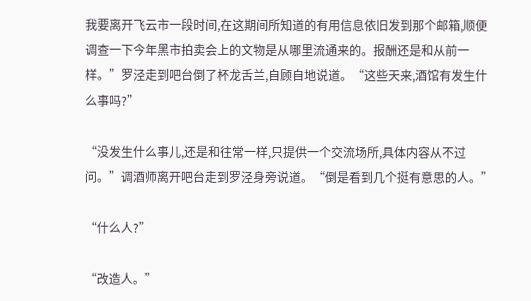我要离开飞云市一段时间,在这期间所知道的有用信息依旧发到那个邮箱,顺便调查一下今年黑市拍卖会上的文物是从哪里流通来的。报酬还是和从前一样。”罗泾走到吧台倒了杯龙舌兰,自顾自地说道。“这些天来,酒馆有发生什么事吗?”

“没发生什么事儿,还是和往常一样,只提供一个交流场所,具体内容从不过问。”调酒师离开吧台走到罗泾身旁说道。“倒是看到几个挺有意思的人。”

“什么人?”

“改造人。”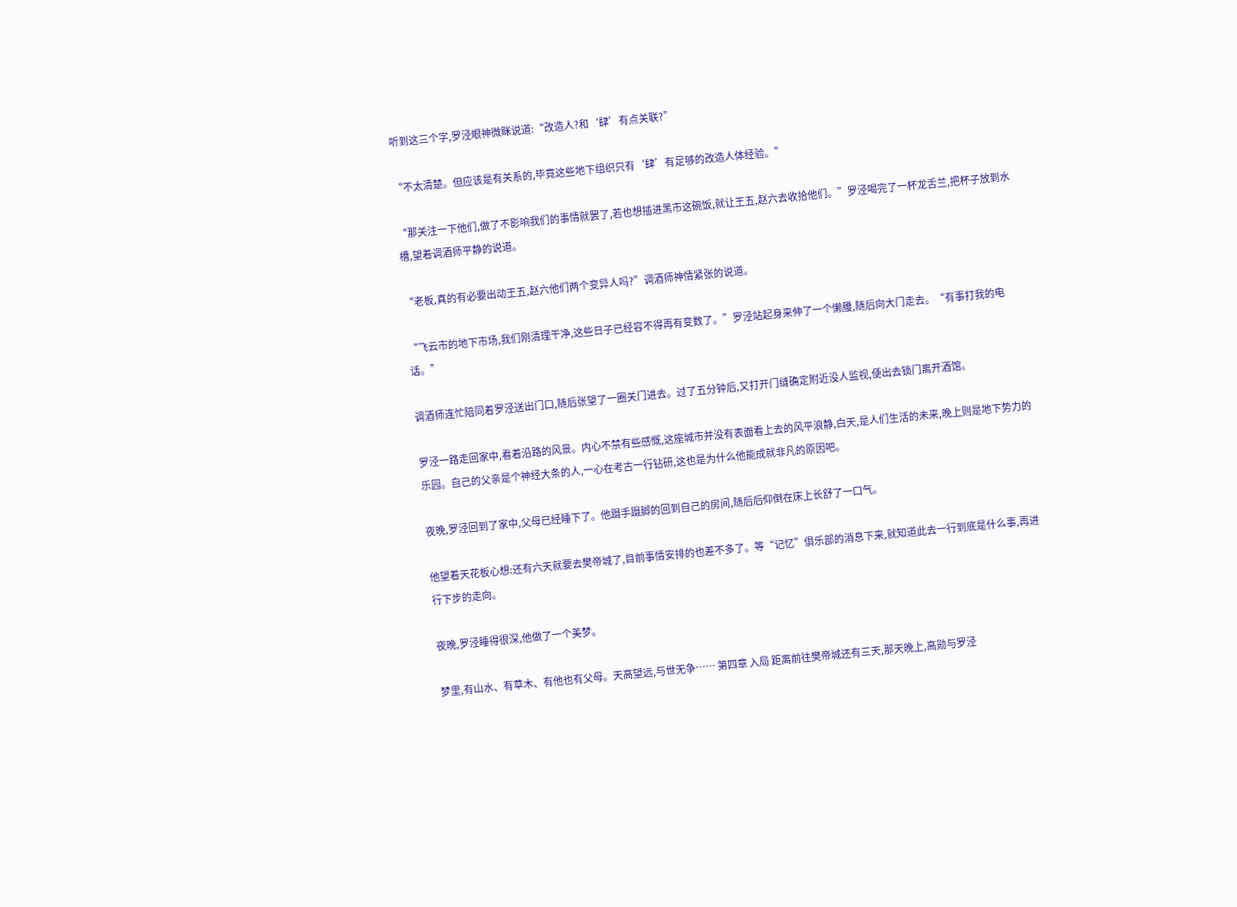听到这三个字,罗泾眼神微眯说道:“改造人?和‘肆’有点关联?”

“不太清楚。但应该是有关系的,毕竟这些地下组织只有‘肆’有足够的改造人体经验。”

“那关注一下他们,做了不影响我们的事情就罢了,若也想插进黑市这碗饭,就让王五,赵六去收拾他们。”罗泾喝完了一杯龙舌兰,把杯子放到水槽,望着调酒师平静的说道。

“老板,真的有必要出动王五,赵六他们两个变异人吗?”调酒师神情紧张的说道。

“飞云市的地下市场,我们刚清理干净,这些日子已经容不得再有变数了。”罗泾站起身来伸了一个懒腰,随后向大门走去。“有事打我的电话。”

调酒师连忙陪同着罗泾送出门口,随后张望了一圈关门进去。过了五分钟后,又打开门缝确定附近没人监视,便出去锁门离开酒馆。

罗泾一路走回家中,看着沿路的风景。内心不禁有些感慨,这座城市并没有表面看上去的风平浪静,白天,是人们生活的未来,晚上则是地下势力的乐园。自己的父亲是个神经大条的人,一心在考古一行钻研,这也是为什么他能成就非凡的原因吧。

夜晚,罗泾回到了家中,父母已经睡下了。他蹑手蹑脚的回到自己的房间,随后后仰倒在床上长舒了一口气。

他望着天花板心想:还有六天就要去樊帝城了,目前事情安排的也差不多了。等“记忆”俱乐部的消息下来,就知道此去一行到底是什么事,再进行下步的走向。

夜晚,罗泾睡得很深,他做了一个美梦。

梦里,有山水、有草木、有他也有父母。天高望远,与世无争…… 第四章 入局 距离前往樊帝城还有三天,那天晚上,高勋与罗泾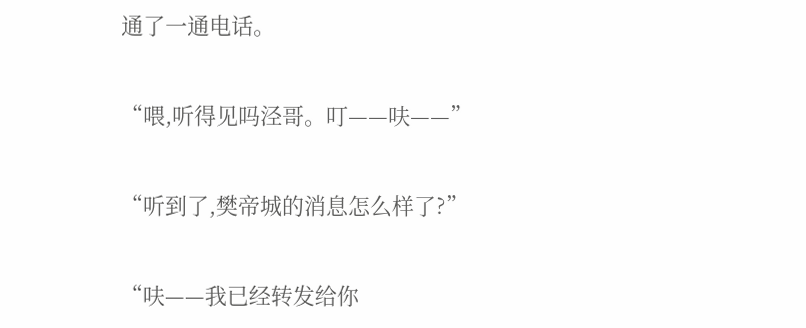通了一通电话。

“喂,听得见吗泾哥。叮——呋——”

“听到了,樊帝城的消息怎么样了?”

“呋——我已经转发给你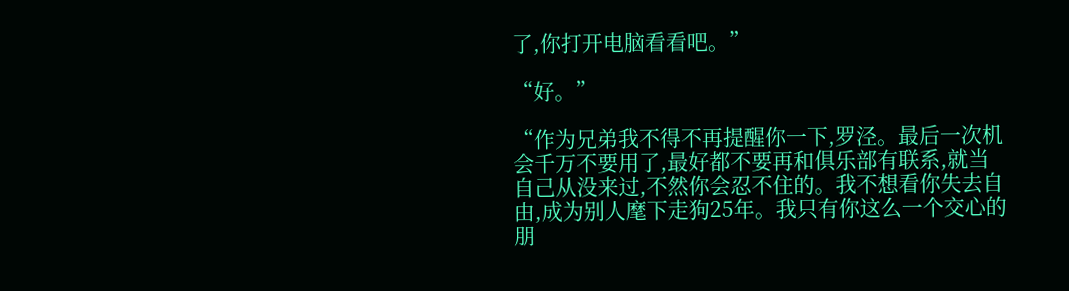了,你打开电脑看看吧。”

“好。”

“作为兄弟我不得不再提醒你一下,罗泾。最后一次机会千万不要用了,最好都不要再和俱乐部有联系,就当自己从没来过,不然你会忍不住的。我不想看你失去自由,成为别人麾下走狗25年。我只有你这么一个交心的朋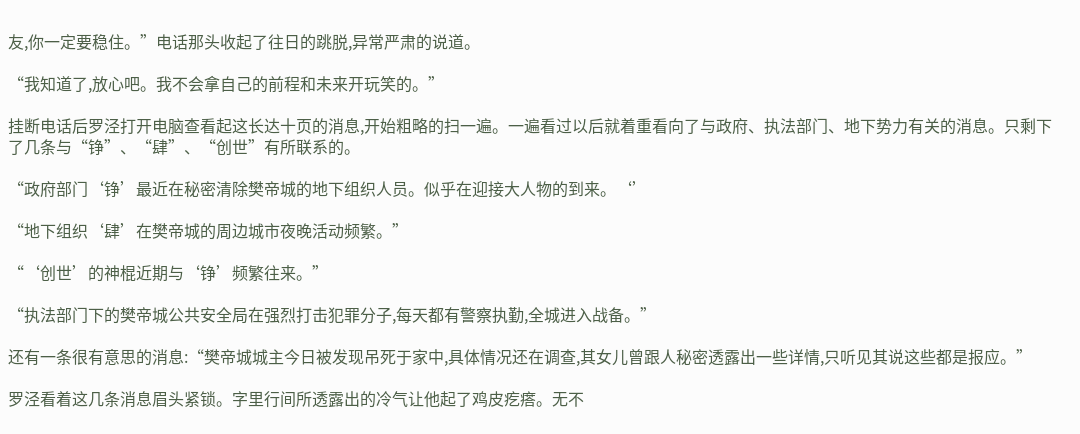友,你一定要稳住。”电话那头收起了往日的跳脱,异常严肃的说道。

“我知道了,放心吧。我不会拿自己的前程和未来开玩笑的。”

挂断电话后罗泾打开电脑查看起这长达十页的消息,开始粗略的扫一遍。一遍看过以后就着重看向了与政府、执法部门、地下势力有关的消息。只剩下了几条与“铮”、“肆”、“创世”有所联系的。

“政府部门‘铮’最近在秘密清除樊帝城的地下组织人员。似乎在迎接大人物的到来。‘’

“地下组织‘肆’在樊帝城的周边城市夜晚活动频繁。”

“‘创世’的神棍近期与‘铮’频繁往来。”

“执法部门下的樊帝城公共安全局在强烈打击犯罪分子,每天都有警察执勤,全城进入战备。”

还有一条很有意思的消息:“樊帝城城主今日被发现吊死于家中,具体情况还在调查,其女儿曾跟人秘密透露出一些详情,只听见其说这些都是报应。”

罗泾看着这几条消息眉头紧锁。字里行间所透露出的冷气让他起了鸡皮疙瘩。无不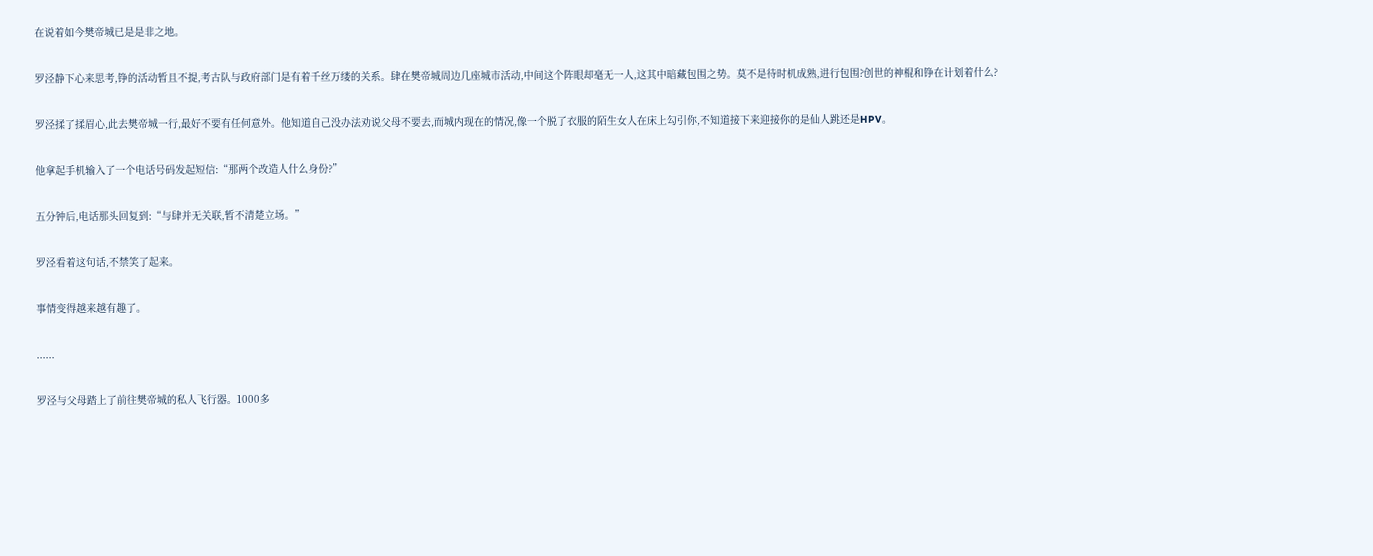在说着如今樊帝城已是是非之地。

罗泾静下心来思考,铮的活动暂且不提,考古队与政府部门是有着千丝万缕的关系。肆在樊帝城周边几座城市活动,中间这个阵眼却毫无一人,这其中暗藏包围之势。莫不是待时机成熟,进行包围?创世的神棍和铮在计划着什么?

罗泾揉了揉眉心,此去樊帝城一行,最好不要有任何意外。他知道自己没办法劝说父母不要去,而城内现在的情况,像一个脱了衣服的陌生女人在床上勾引你,不知道接下来迎接你的是仙人跳还是HPV。

他拿起手机输入了一个电话号码发起短信:“那两个改造人什么身份?”

五分钟后,电话那头回复到:“与肆并无关联,暂不清楚立场。”

罗泾看着这句话,不禁笑了起来。

事情变得越来越有趣了。

......

罗泾与父母踏上了前往樊帝城的私人飞行器。1000多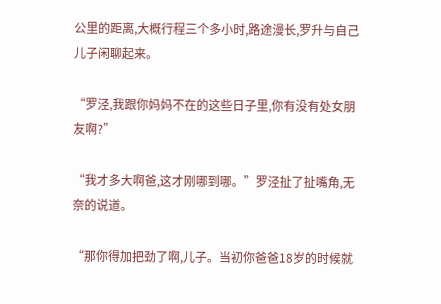公里的距离,大概行程三个多小时,路途漫长,罗升与自己儿子闲聊起来。

“罗泾,我跟你妈妈不在的这些日子里,你有没有处女朋友啊?”

“我才多大啊爸,这才刚哪到哪。”罗泾扯了扯嘴角,无奈的说道。

“那你得加把劲了啊,儿子。当初你爸爸18岁的时候就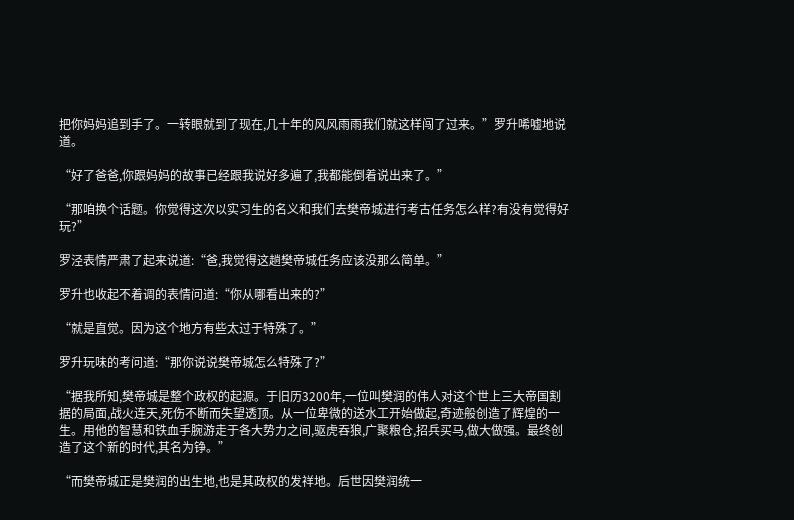把你妈妈追到手了。一转眼就到了现在,几十年的风风雨雨我们就这样闯了过来。”罗升唏嘘地说道。

“好了爸爸,你跟妈妈的故事已经跟我说好多遍了,我都能倒着说出来了。”

“那咱换个话题。你觉得这次以实习生的名义和我们去樊帝城进行考古任务怎么样?有没有觉得好玩?”

罗泾表情严肃了起来说道:“爸,我觉得这趟樊帝城任务应该没那么简单。”

罗升也收起不着调的表情问道:“你从哪看出来的?”

“就是直觉。因为这个地方有些太过于特殊了。”

罗升玩味的考问道:“那你说说樊帝城怎么特殊了?”

“据我所知,樊帝城是整个政权的起源。于旧历3200年,一位叫樊润的伟人对这个世上三大帝国割据的局面,战火连天,死伤不断而失望透顶。从一位卑微的送水工开始做起,奇迹般创造了辉煌的一生。用他的智慧和铁血手腕游走于各大势力之间,驱虎吞狼,广聚粮仓,招兵买马,做大做强。最终创造了这个新的时代,其名为铮。”

“而樊帝城正是樊润的出生地,也是其政权的发祥地。后世因樊润统一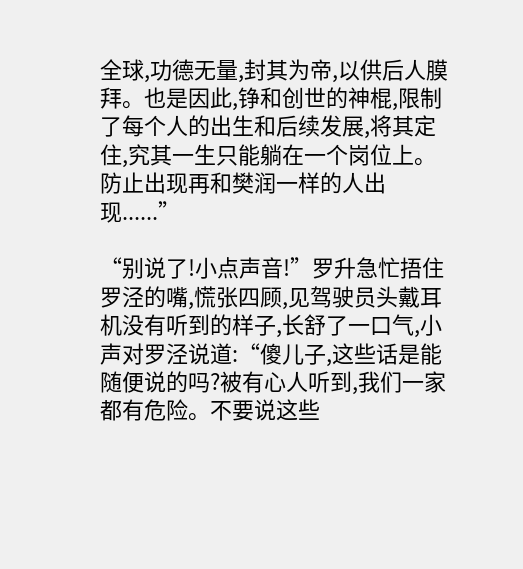全球,功德无量,封其为帝,以供后人膜拜。也是因此,铮和创世的神棍,限制了每个人的出生和后续发展,将其定住,究其一生只能躺在一个岗位上。防止出现再和樊润一样的人出现......”

“别说了!小点声音!”罗升急忙捂住罗泾的嘴,慌张四顾,见驾驶员头戴耳机没有听到的样子,长舒了一口气,小声对罗泾说道:“傻儿子,这些话是能随便说的吗?被有心人听到,我们一家都有危险。不要说这些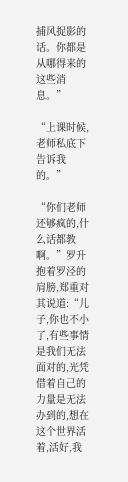捕风捉影的话。你都是从哪得来的这些消息。”

“上课时候,老师私底下告诉我的。”

“你们老师还够疯的,什么话都教啊。”罗升抱着罗泾的肩膀,郑重对其说道:“儿子,你也不小了,有些事情是我们无法面对的,光凭借着自己的力量是无法办到的,想在这个世界活着,活好,我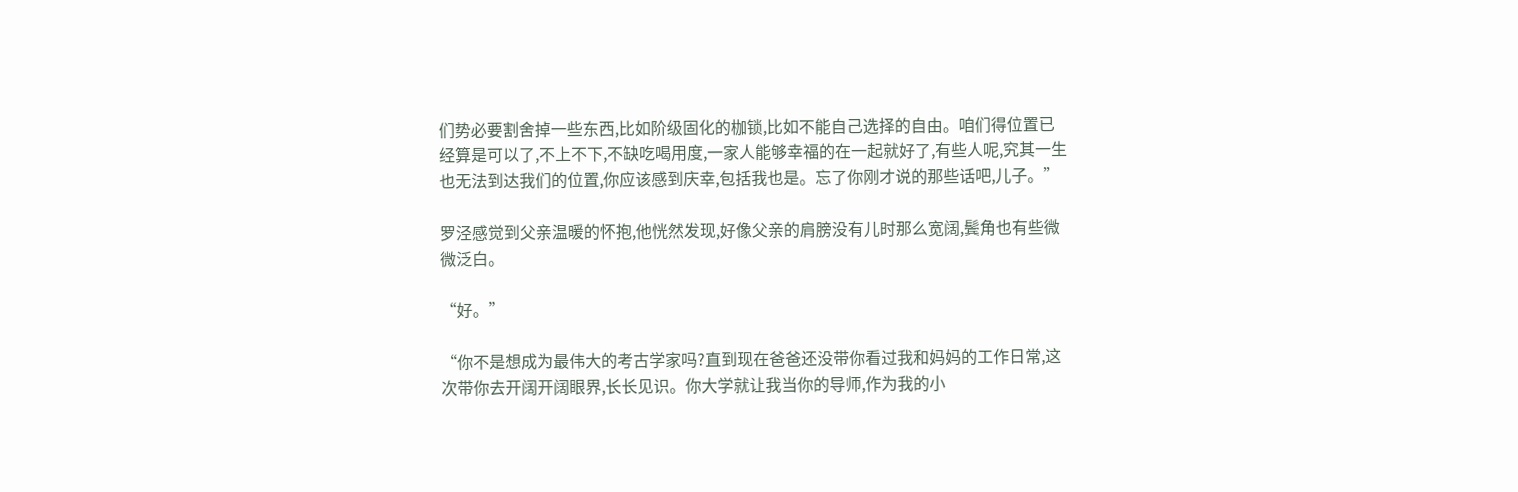们势必要割舍掉一些东西,比如阶级固化的枷锁,比如不能自己选择的自由。咱们得位置已经算是可以了,不上不下,不缺吃喝用度,一家人能够幸福的在一起就好了,有些人呢,究其一生也无法到达我们的位置,你应该感到庆幸,包括我也是。忘了你刚才说的那些话吧,儿子。”

罗泾感觉到父亲温暖的怀抱,他恍然发现,好像父亲的肩膀没有儿时那么宽阔,鬓角也有些微微泛白。

“好。”

“你不是想成为最伟大的考古学家吗?直到现在爸爸还没带你看过我和妈妈的工作日常,这次带你去开阔开阔眼界,长长见识。你大学就让我当你的导师,作为我的小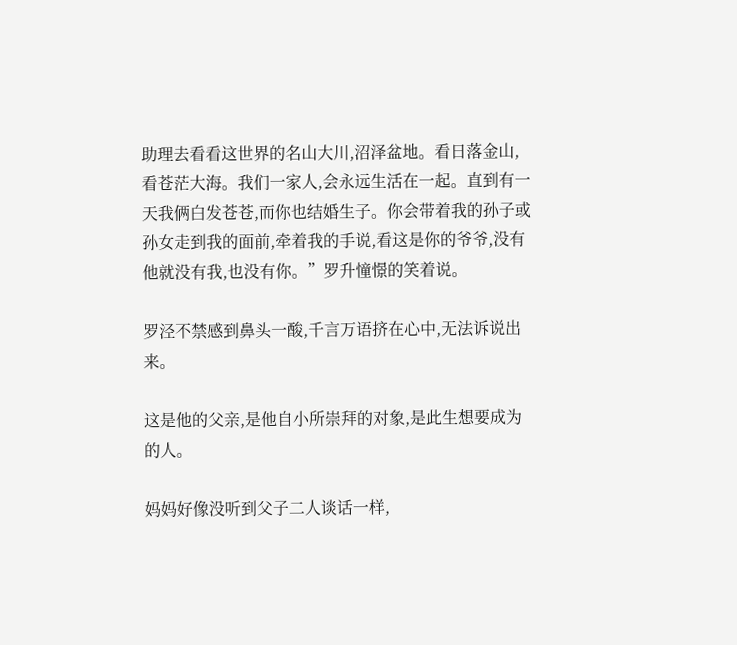助理去看看这世界的名山大川,沼泽盆地。看日落金山,看苍茫大海。我们一家人,会永远生活在一起。直到有一天我俩白发苍苍,而你也结婚生子。你会带着我的孙子或孙女走到我的面前,牵着我的手说,看这是你的爷爷,没有他就没有我,也没有你。”罗升憧憬的笑着说。

罗泾不禁感到鼻头一酸,千言万语挤在心中,无法诉说出来。

这是他的父亲,是他自小所崇拜的对象,是此生想要成为的人。

妈妈好像没听到父子二人谈话一样,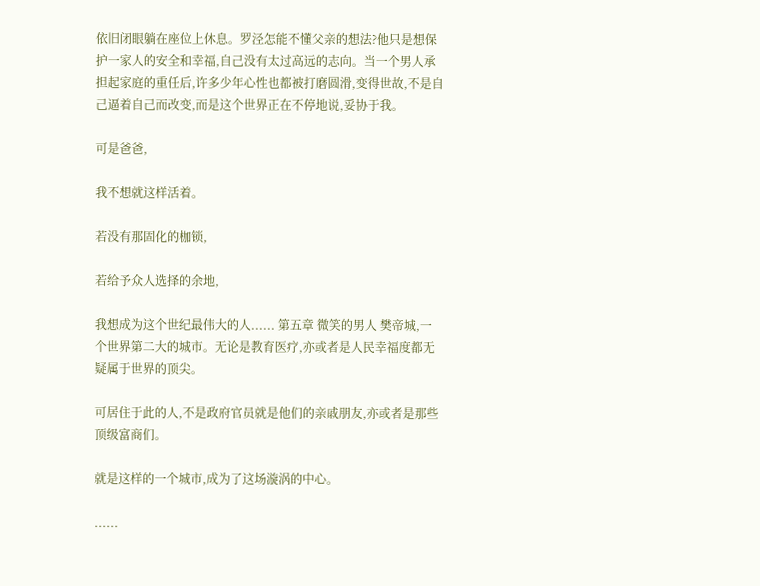依旧闭眼躺在座位上休息。罗泾怎能不懂父亲的想法?他只是想保护一家人的安全和幸福,自己没有太过高远的志向。当一个男人承担起家庭的重任后,许多少年心性也都被打磨圆滑,变得世故,不是自己逼着自己而改变,而是这个世界正在不停地说,妥协于我。

可是爸爸,

我不想就这样活着。

若没有那固化的枷锁,

若给予众人选择的余地,

我想成为这个世纪最伟大的人...... 第五章 微笑的男人 樊帝城,一个世界第二大的城市。无论是教育医疗,亦或者是人民幸福度都无疑属于世界的顶尖。

可居住于此的人,不是政府官员就是他们的亲戚朋友,亦或者是那些顶级富商们。

就是这样的一个城市,成为了这场漩涡的中心。

......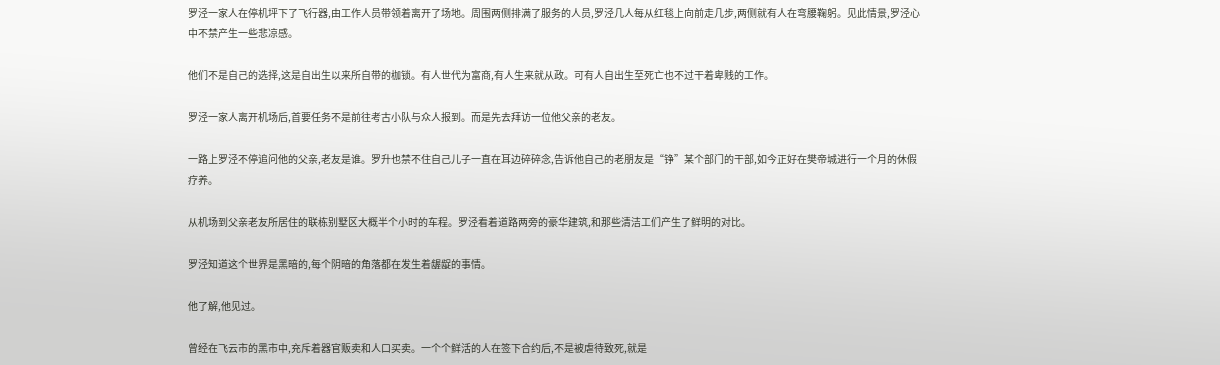罗泾一家人在停机坪下了飞行器,由工作人员带领着离开了场地。周围两侧排满了服务的人员,罗泾几人每从红毯上向前走几步,两侧就有人在弯腰鞠躬。见此情景,罗泾心中不禁产生一些悲凉感。

他们不是自己的选择,这是自出生以来所自带的枷锁。有人世代为富商,有人生来就从政。可有人自出生至死亡也不过干着卑贱的工作。

罗泾一家人离开机场后,首要任务不是前往考古小队与众人报到。而是先去拜访一位他父亲的老友。

一路上罗泾不停追问他的父亲,老友是谁。罗升也禁不住自己儿子一直在耳边碎碎念,告诉他自己的老朋友是“铮”某个部门的干部,如今正好在樊帝城进行一个月的休假疗养。

从机场到父亲老友所居住的联栋别墅区大概半个小时的车程。罗泾看着道路两旁的豪华建筑,和那些清洁工们产生了鲜明的对比。

罗泾知道这个世界是黑暗的,每个阴暗的角落都在发生着龌龊的事情。

他了解,他见过。

曾经在飞云市的黑市中,充斥着器官贩卖和人口买卖。一个个鲜活的人在签下合约后,不是被虐待致死,就是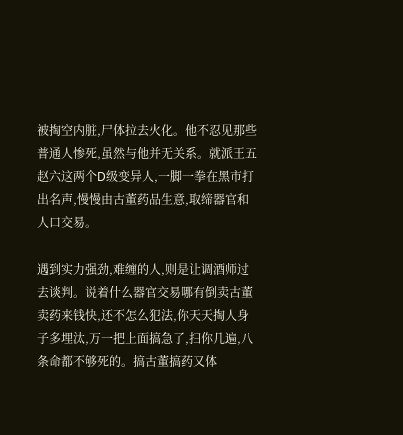被掏空内脏,尸体拉去火化。他不忍见那些普通人惨死,虽然与他并无关系。就派王五赵六这两个D级变异人,一脚一拳在黑市打出名声,慢慢由古董药品生意,取缔器官和人口交易。

遇到实力强劲,难缠的人,则是让调酒师过去谈判。说着什么器官交易哪有倒卖古董卖药来钱快,还不怎么犯法,你天天掏人身子多埋汰,万一把上面搞急了,扫你几遍,八条命都不够死的。搞古董搞药又体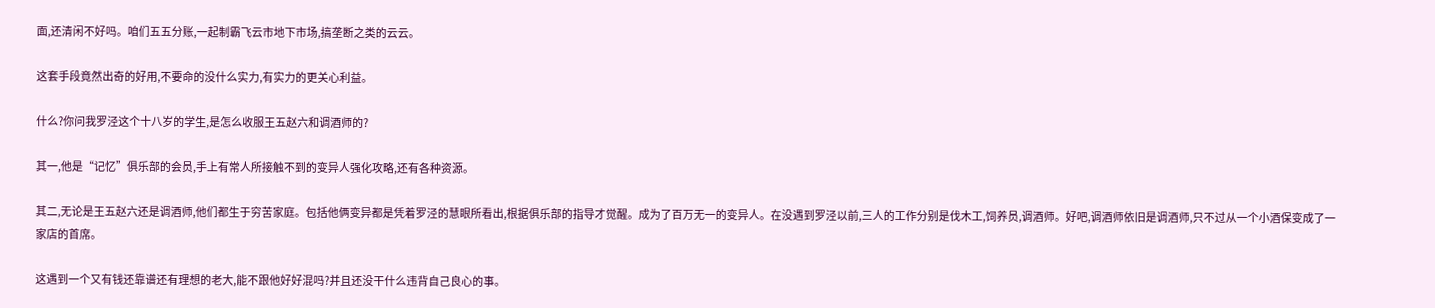面,还清闲不好吗。咱们五五分账,一起制霸飞云市地下市场,搞垄断之类的云云。

这套手段竟然出奇的好用,不要命的没什么实力,有实力的更关心利益。

什么?你问我罗泾这个十八岁的学生,是怎么收服王五赵六和调酒师的?

其一,他是“记忆”俱乐部的会员,手上有常人所接触不到的变异人强化攻略,还有各种资源。

其二,无论是王五赵六还是调酒师,他们都生于穷苦家庭。包括他俩变异都是凭着罗泾的慧眼所看出,根据俱乐部的指导才觉醒。成为了百万无一的变异人。在没遇到罗泾以前,三人的工作分别是伐木工,饲养员,调酒师。好吧,调酒师依旧是调酒师,只不过从一个小酒保变成了一家店的首席。

这遇到一个又有钱还靠谱还有理想的老大,能不跟他好好混吗?并且还没干什么违背自己良心的事。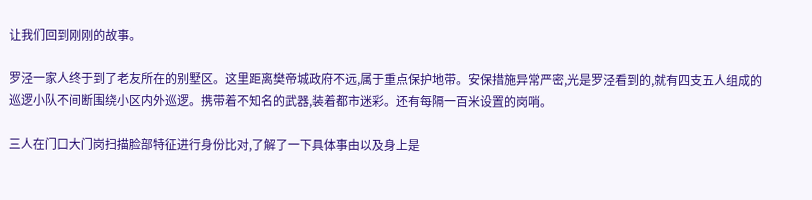让我们回到刚刚的故事。

罗泾一家人终于到了老友所在的别墅区。这里距离樊帝城政府不远,属于重点保护地带。安保措施异常严密,光是罗泾看到的,就有四支五人组成的巡逻小队不间断围绕小区内外巡逻。携带着不知名的武器,装着都市迷彩。还有每隔一百米设置的岗哨。

三人在门口大门岗扫描脸部特征进行身份比对,了解了一下具体事由以及身上是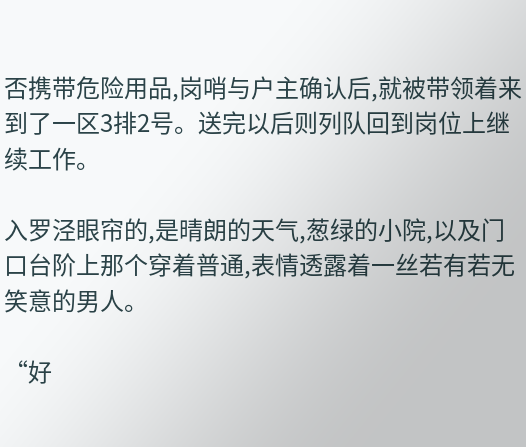否携带危险用品,岗哨与户主确认后,就被带领着来到了一区3排2号。送完以后则列队回到岗位上继续工作。

入罗泾眼帘的,是晴朗的天气,葱绿的小院,以及门口台阶上那个穿着普通,表情透露着一丝若有若无笑意的男人。

“好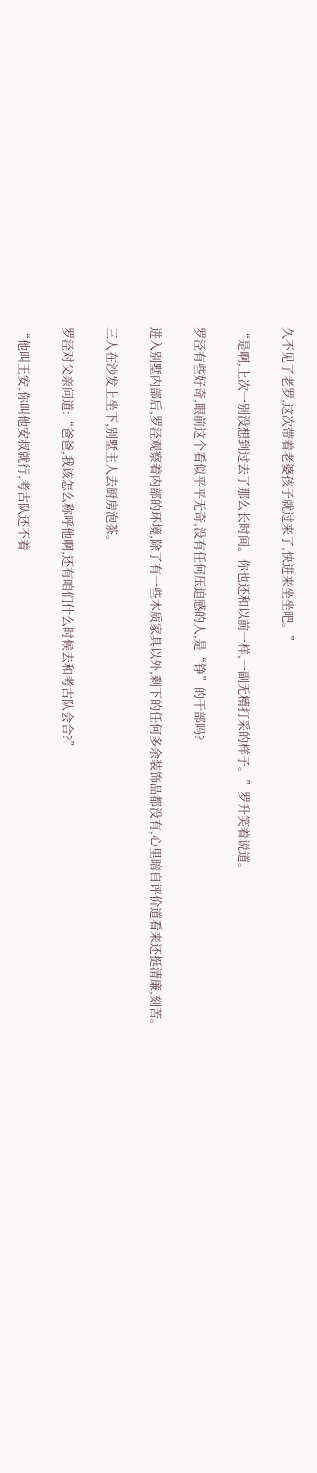久不见了老罗,这次带着老婆孩子就过来了,快进来坐坐吧。”

“是啊,上次一别没想到过去了那么长时间。你也还和以前一样,一副无精打采的样子。”罗升笑着说道。

罗泾有些好奇,眼前这个看似平平无奇,没有任何压迫感的人,是“铮”的干部吗?

进入别墅内部后,罗泾观察着内部的环境,除了有一些木质家具以外,剩下的任何多余装饰品都没有,心里暗自评价道看来还挺清廉,刻苦。

三人在沙发上坐下,别墅主人去厨房泡茶。

罗泾对父亲问道:“爸爸,我该怎么称呼他啊,还有咱们什么时候去和考古队会合?”

“他叫王安,你叫他安叔就行,考古队还不着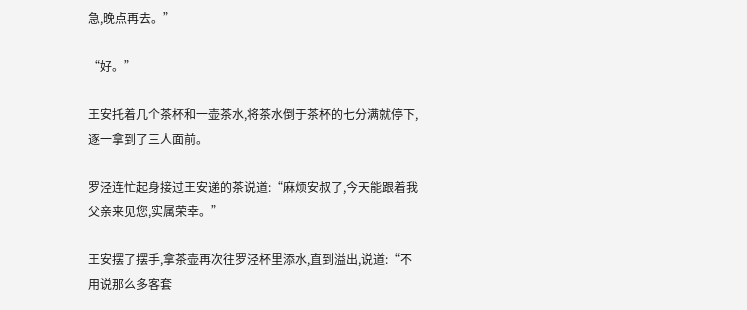急,晚点再去。”

“好。”

王安托着几个茶杯和一壶茶水,将茶水倒于茶杯的七分满就停下,逐一拿到了三人面前。

罗泾连忙起身接过王安递的茶说道:“麻烦安叔了,今天能跟着我父亲来见您,实属荣幸。”

王安摆了摆手,拿茶壶再次往罗泾杯里添水,直到溢出,说道:“不用说那么多客套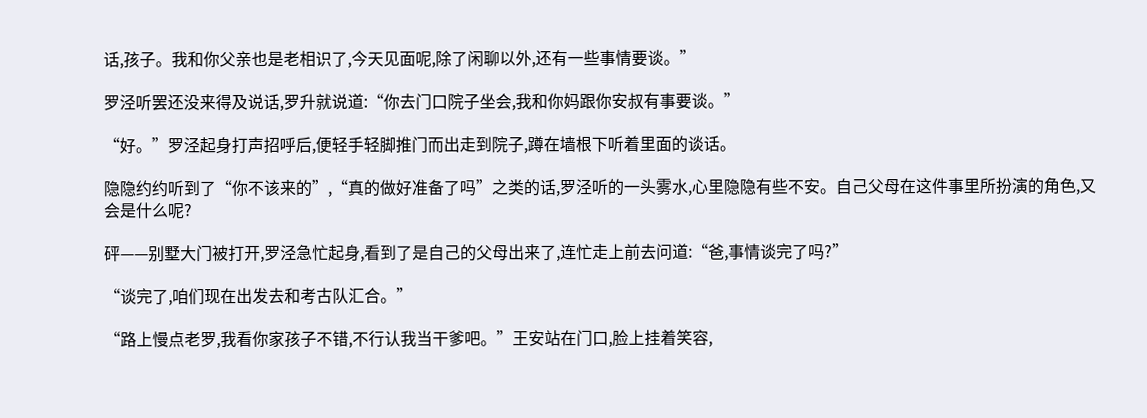话,孩子。我和你父亲也是老相识了,今天见面呢,除了闲聊以外,还有一些事情要谈。”

罗泾听罢还没来得及说话,罗升就说道:“你去门口院子坐会,我和你妈跟你安叔有事要谈。”

“好。”罗泾起身打声招呼后,便轻手轻脚推门而出走到院子,蹲在墙根下听着里面的谈话。

隐隐约约听到了“你不该来的”,“真的做好准备了吗”之类的话,罗泾听的一头雾水,心里隐隐有些不安。自己父母在这件事里所扮演的角色,又会是什么呢?

砰——别墅大门被打开,罗泾急忙起身,看到了是自己的父母出来了,连忙走上前去问道:“爸,事情谈完了吗?”

“谈完了,咱们现在出发去和考古队汇合。”

“路上慢点老罗,我看你家孩子不错,不行认我当干爹吧。”王安站在门口,脸上挂着笑容,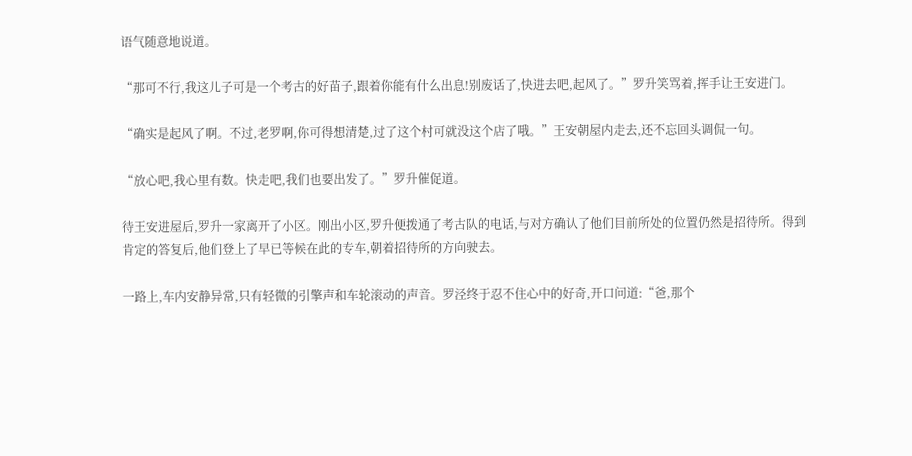语气随意地说道。

“那可不行,我这儿子可是一个考古的好苗子,跟着你能有什么出息!别废话了,快进去吧,起风了。”罗升笑骂着,挥手让王安进门。

“确实是起风了啊。不过,老罗啊,你可得想清楚,过了这个村可就没这个店了哦。”王安朝屋内走去,还不忘回头调侃一句。

“放心吧,我心里有数。快走吧,我们也要出发了。”罗升催促道。

待王安进屋后,罗升一家离开了小区。刚出小区,罗升便拨通了考古队的电话,与对方确认了他们目前所处的位置仍然是招待所。得到肯定的答复后,他们登上了早已等候在此的专车,朝着招待所的方向驶去。

一路上,车内安静异常,只有轻微的引擎声和车轮滚动的声音。罗泾终于忍不住心中的好奇,开口问道:“爸,那个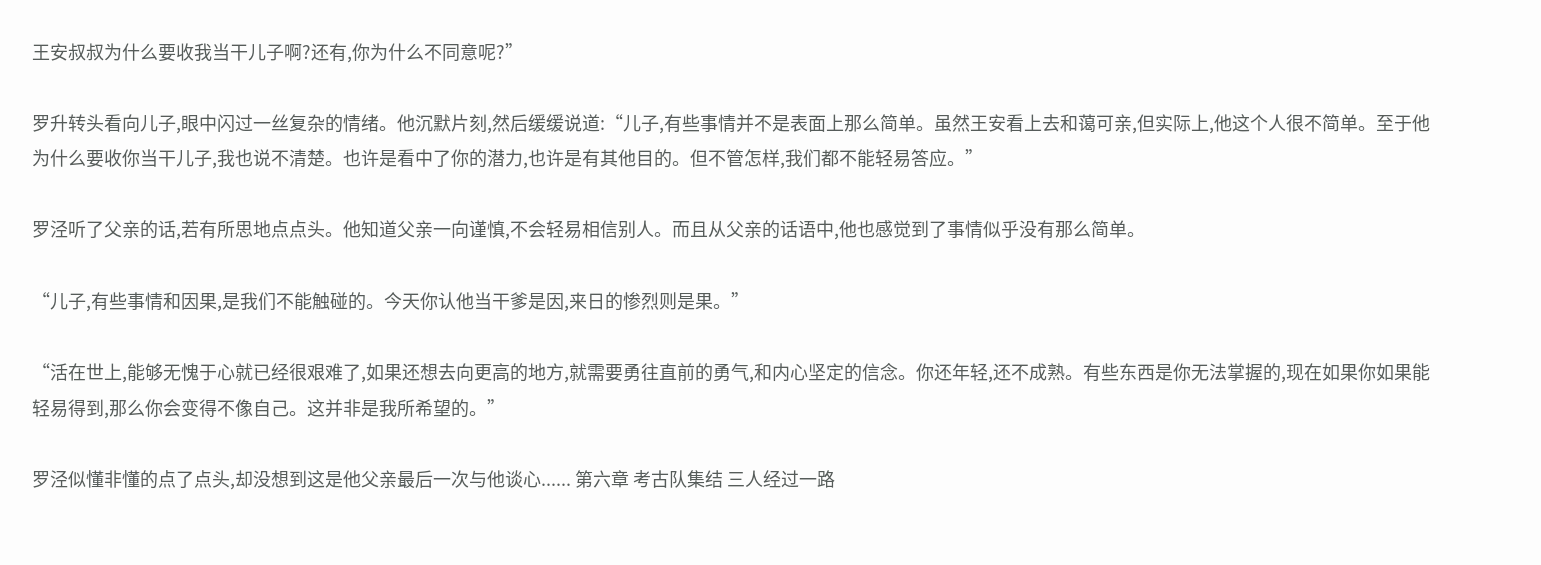王安叔叔为什么要收我当干儿子啊?还有,你为什么不同意呢?”

罗升转头看向儿子,眼中闪过一丝复杂的情绪。他沉默片刻,然后缓缓说道:“儿子,有些事情并不是表面上那么简单。虽然王安看上去和蔼可亲,但实际上,他这个人很不简单。至于他为什么要收你当干儿子,我也说不清楚。也许是看中了你的潜力,也许是有其他目的。但不管怎样,我们都不能轻易答应。”

罗泾听了父亲的话,若有所思地点点头。他知道父亲一向谨慎,不会轻易相信别人。而且从父亲的话语中,他也感觉到了事情似乎没有那么简单。

“儿子,有些事情和因果,是我们不能触碰的。今天你认他当干爹是因,来日的惨烈则是果。”

“活在世上,能够无愧于心就已经很艰难了,如果还想去向更高的地方,就需要勇往直前的勇气,和内心坚定的信念。你还年轻,还不成熟。有些东西是你无法掌握的,现在如果你如果能轻易得到,那么你会变得不像自己。这并非是我所希望的。”

罗泾似懂非懂的点了点头,却没想到这是他父亲最后一次与他谈心...... 第六章 考古队集结 三人经过一路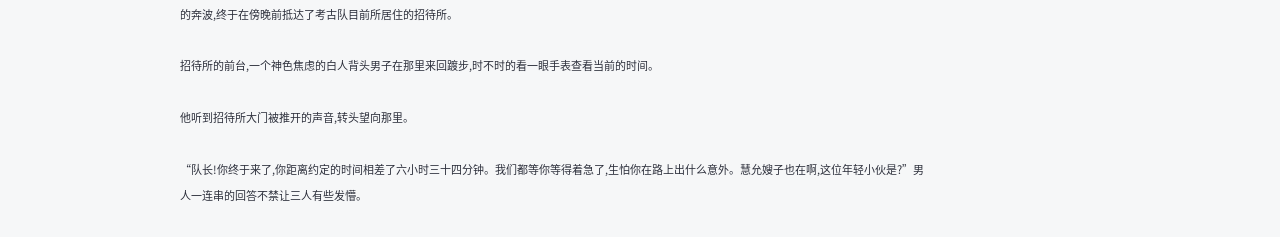的奔波,终于在傍晚前抵达了考古队目前所居住的招待所。

招待所的前台,一个神色焦虑的白人背头男子在那里来回踱步,时不时的看一眼手表查看当前的时间。

他听到招待所大门被推开的声音,转头望向那里。

“队长!你终于来了,你距离约定的时间相差了六小时三十四分钟。我们都等你等得着急了,生怕你在路上出什么意外。慧允嫂子也在啊,这位年轻小伙是?”男人一连串的回答不禁让三人有些发懵。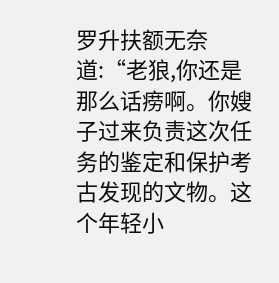罗升扶额无奈道:“老狼,你还是那么话痨啊。你嫂子过来负责这次任务的鉴定和保护考古发现的文物。这个年轻小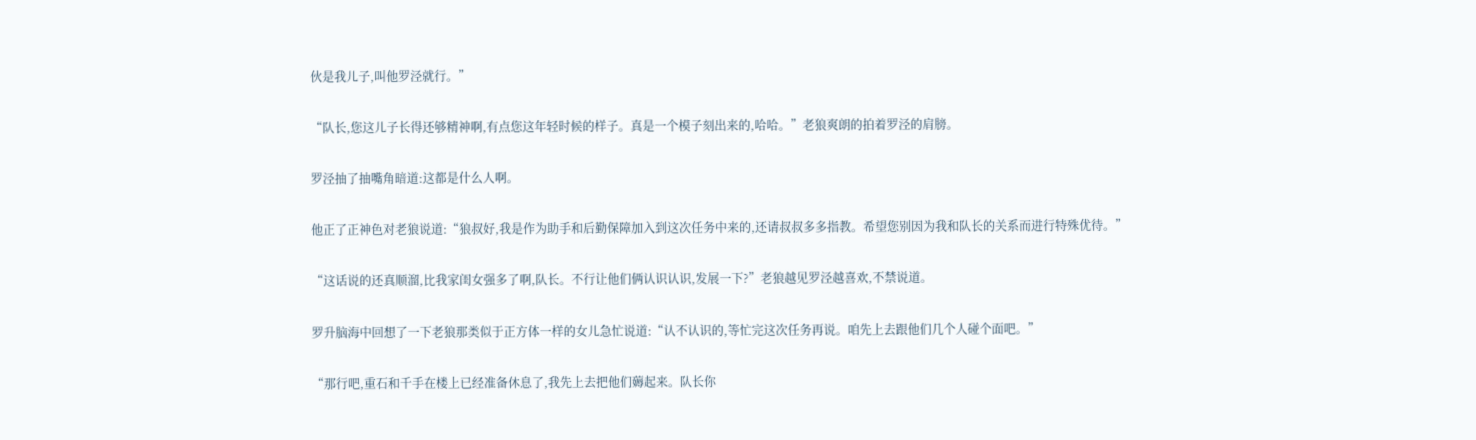伙是我儿子,叫他罗泾就行。”

“队长,您这儿子长得还够精神啊,有点您这年轻时候的样子。真是一个模子刻出来的,哈哈。”老狼爽朗的拍着罗泾的肩膀。

罗泾抽了抽嘴角暗道:这都是什么人啊。

他正了正神色对老狼说道:“狼叔好,我是作为助手和后勤保障加入到这次任务中来的,还请叔叔多多指教。希望您别因为我和队长的关系而进行特殊优待。”

“这话说的还真顺溜,比我家闺女强多了啊,队长。不行让他们俩认识认识,发展一下?”老狼越见罗泾越喜欢,不禁说道。

罗升脑海中回想了一下老狼那类似于正方体一样的女儿急忙说道:“认不认识的,等忙完这次任务再说。咱先上去跟他们几个人碰个面吧。”

“那行吧,重石和千手在楼上已经准备休息了,我先上去把他们薅起来。队长你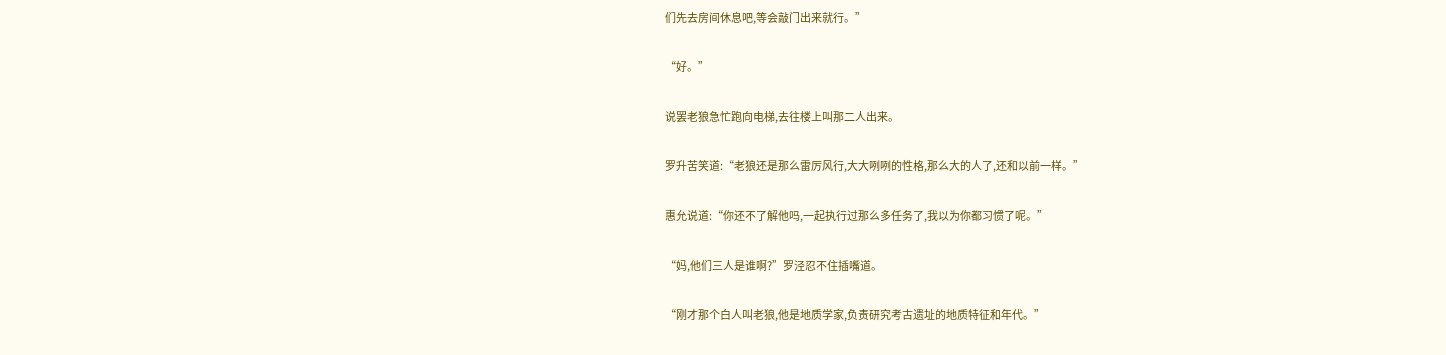们先去房间休息吧,等会敲门出来就行。”

“好。”

说罢老狼急忙跑向电梯,去往楼上叫那二人出来。

罗升苦笑道:“老狼还是那么雷厉风行,大大咧咧的性格,那么大的人了,还和以前一样。”

惠允说道:“你还不了解他吗,一起执行过那么多任务了,我以为你都习惯了呢。”

“妈,他们三人是谁啊?”罗泾忍不住插嘴道。

“刚才那个白人叫老狼,他是地质学家,负责研究考古遗址的地质特征和年代。”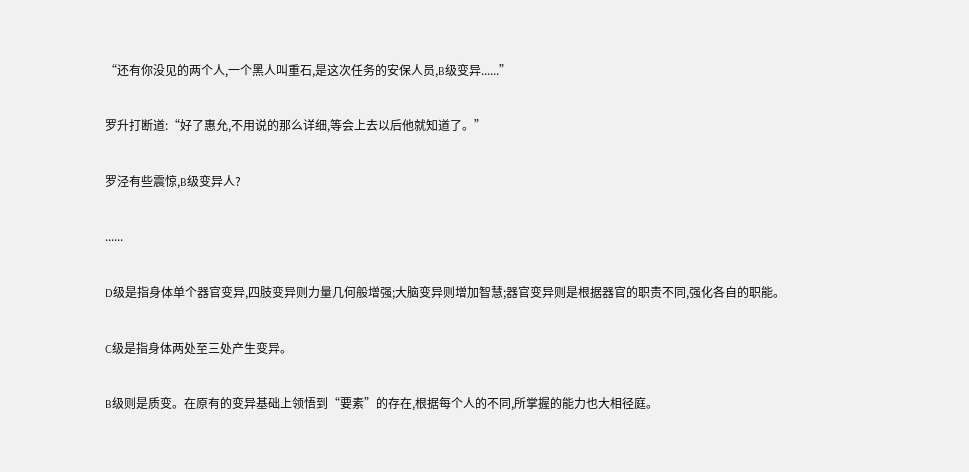“还有你没见的两个人,一个黑人叫重石,是这次任务的安保人员,B级变异......”

罗升打断道:“好了惠允,不用说的那么详细,等会上去以后他就知道了。”

罗泾有些震惊,B级变异人?

......

D级是指身体单个器官变异,四肢变异则力量几何般增强;大脑变异则增加智慧;器官变异则是根据器官的职责不同,强化各自的职能。

C级是指身体两处至三处产生变异。

B级则是质变。在原有的变异基础上领悟到“要素”的存在,根据每个人的不同,所掌握的能力也大相径庭。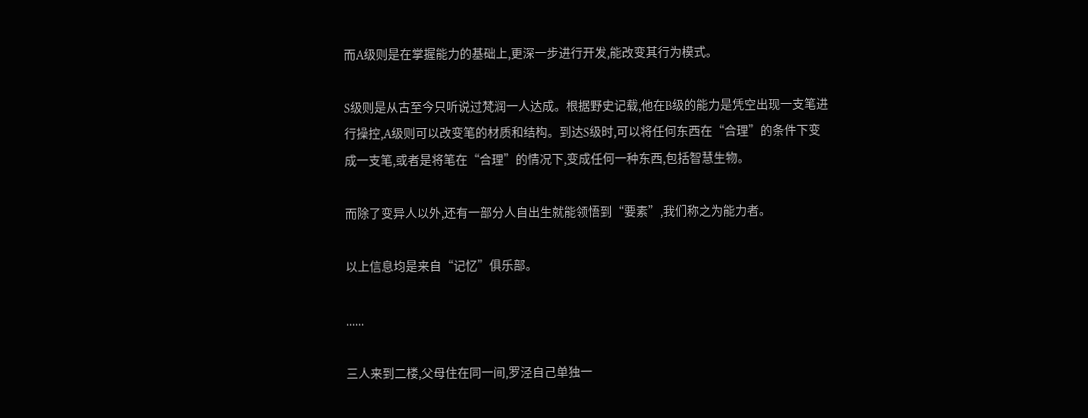而A级则是在掌握能力的基础上,更深一步进行开发,能改变其行为模式。

S级则是从古至今只听说过梵润一人达成。根据野史记载,他在B级的能力是凭空出现一支笔进行操控,A级则可以改变笔的材质和结构。到达S级时,可以将任何东西在“合理”的条件下变成一支笔,或者是将笔在“合理”的情况下,变成任何一种东西,包括智慧生物。

而除了变异人以外,还有一部分人自出生就能领悟到“要素”,我们称之为能力者。

以上信息均是来自“记忆”俱乐部。

......

三人来到二楼,父母住在同一间,罗泾自己单独一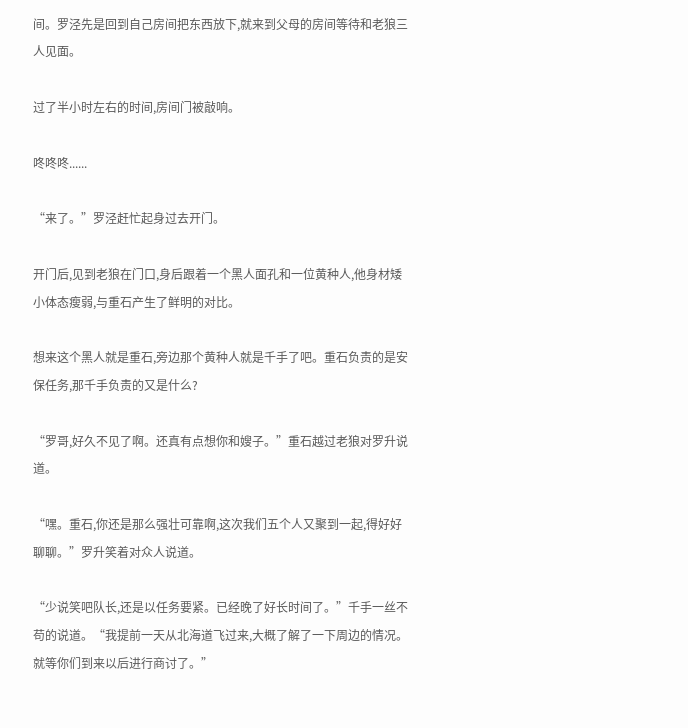间。罗泾先是回到自己房间把东西放下,就来到父母的房间等待和老狼三人见面。

过了半小时左右的时间,房间门被敲响。

咚咚咚......

“来了。”罗泾赶忙起身过去开门。

开门后,见到老狼在门口,身后跟着一个黑人面孔和一位黄种人,他身材矮小体态瘦弱,与重石产生了鲜明的对比。

想来这个黑人就是重石,旁边那个黄种人就是千手了吧。重石负责的是安保任务,那千手负责的又是什么?

“罗哥,好久不见了啊。还真有点想你和嫂子。”重石越过老狼对罗升说道。

“嘿。重石,你还是那么强壮可靠啊,这次我们五个人又聚到一起,得好好聊聊。”罗升笑着对众人说道。

“少说笑吧队长,还是以任务要紧。已经晚了好长时间了。”千手一丝不苟的说道。“我提前一天从北海道飞过来,大概了解了一下周边的情况。就等你们到来以后进行商讨了。”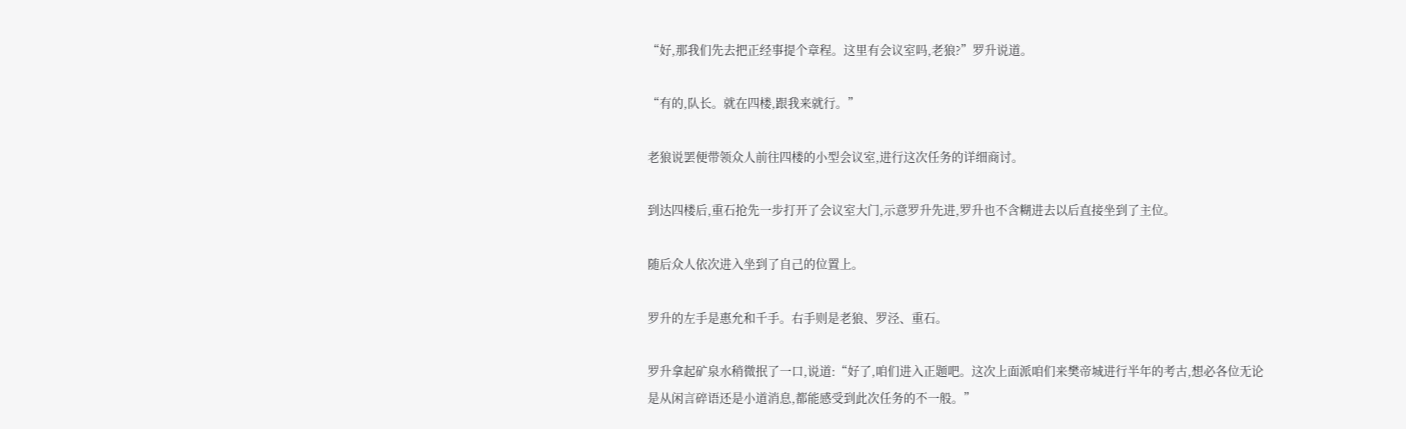“好,那我们先去把正经事提个章程。这里有会议室吗,老狼?”罗升说道。

“有的,队长。就在四楼,跟我来就行。”

老狼说罢便带领众人前往四楼的小型会议室,进行这次任务的详细商讨。

到达四楼后,重石抢先一步打开了会议室大门,示意罗升先进,罗升也不含糊进去以后直接坐到了主位。

随后众人依次进入坐到了自己的位置上。

罗升的左手是惠允和千手。右手则是老狼、罗泾、重石。

罗升拿起矿泉水稍微抿了一口,说道:“好了,咱们进入正题吧。这次上面派咱们来樊帝城进行半年的考古,想必各位无论是从闲言碎语还是小道消息,都能感受到此次任务的不一般。”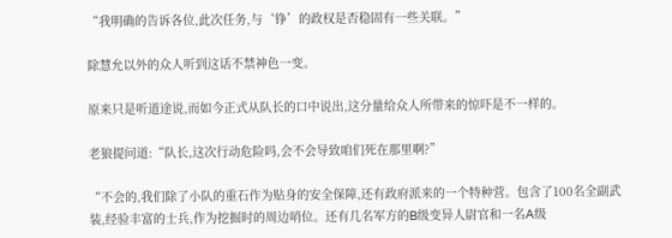“我明确的告诉各位,此次任务,与‘铮’的政权是否稳固有一些关联。”

除慧允以外的众人听到这话不禁神色一变。

原来只是听道途说,而如今正式从队长的口中说出,这分量给众人所带来的惊吓是不一样的。

老狼提问道:“队长,这次行动危险吗,会不会导致咱们死在那里啊?”

“不会的,我们除了小队的重石作为贴身的安全保障,还有政府派来的一个特种营。包含了100名全副武装,经验丰富的士兵,作为挖掘时的周边哨位。还有几名军方的B级变异人尉官和一名A级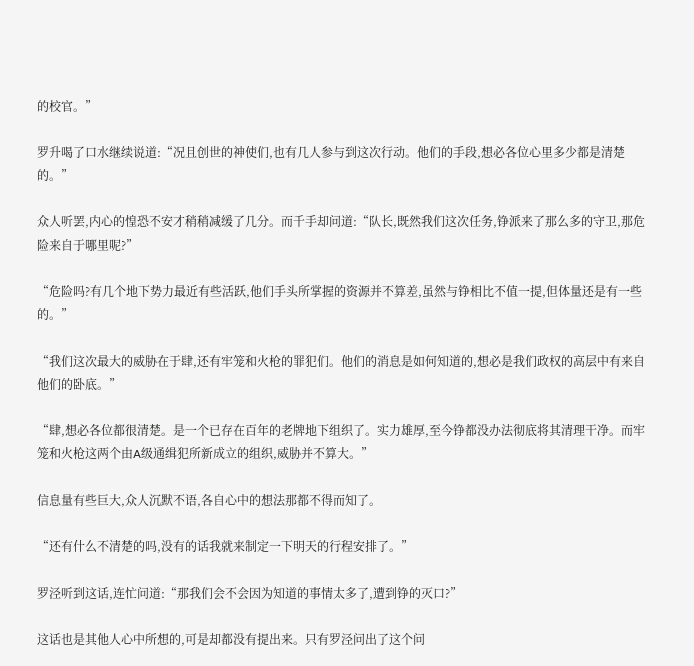的校官。”

罗升喝了口水继续说道:“况且创世的神使们,也有几人参与到这次行动。他们的手段,想必各位心里多少都是清楚的。”

众人听罢,内心的惶恐不安才稍稍减缓了几分。而千手却问道:“队长,既然我们这次任务,铮派来了那么多的守卫,那危险来自于哪里呢?”

“危险吗?有几个地下势力最近有些活跃,他们手头所掌握的资源并不算差,虽然与铮相比不值一提,但体量还是有一些的。”

“我们这次最大的威胁在于肆,还有牢笼和火枪的罪犯们。他们的消息是如何知道的,想必是我们政权的高层中有来自他们的卧底。”

“肆,想必各位都很清楚。是一个已存在百年的老牌地下组织了。实力雄厚,至今铮都没办法彻底将其清理干净。而牢笼和火枪这两个由A级通缉犯所新成立的组织,威胁并不算大。”

信息量有些巨大,众人沉默不语,各自心中的想法那都不得而知了。

“还有什么不清楚的吗,没有的话我就来制定一下明天的行程安排了。”

罗泾听到这话,连忙问道:“那我们会不会因为知道的事情太多了,遭到铮的灭口?”

这话也是其他人心中所想的,可是却都没有提出来。只有罗泾问出了这个问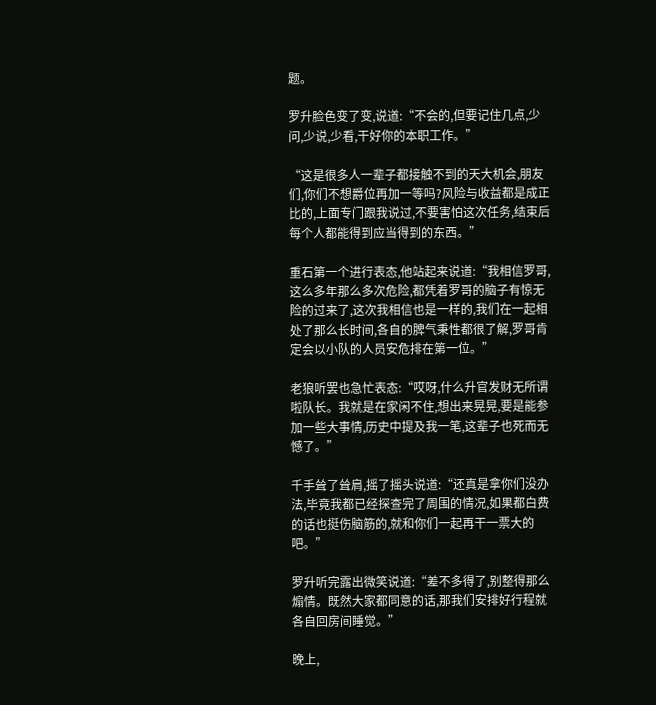题。

罗升脸色变了变,说道:“不会的,但要记住几点,少问,少说,少看,干好你的本职工作。”

“这是很多人一辈子都接触不到的天大机会,朋友们,你们不想爵位再加一等吗?风险与收益都是成正比的,上面专门跟我说过,不要害怕这次任务,结束后每个人都能得到应当得到的东西。”

重石第一个进行表态,他站起来说道:“我相信罗哥,这么多年那么多次危险,都凭着罗哥的脑子有惊无险的过来了,这次我相信也是一样的,我们在一起相处了那么长时间,各自的脾气秉性都很了解,罗哥肯定会以小队的人员安危排在第一位。”

老狼听罢也急忙表态:“哎呀,什么升官发财无所谓啦队长。我就是在家闲不住,想出来晃晃,要是能参加一些大事情,历史中提及我一笔,这辈子也死而无憾了。”

千手耸了耸肩,摇了摇头说道:“还真是拿你们没办法,毕竟我都已经探查完了周围的情况,如果都白费的话也挺伤脑筋的,就和你们一起再干一票大的吧。”

罗升听完露出微笑说道:“差不多得了,别整得那么煽情。既然大家都同意的话,那我们安排好行程就各自回房间睡觉。”

晚上,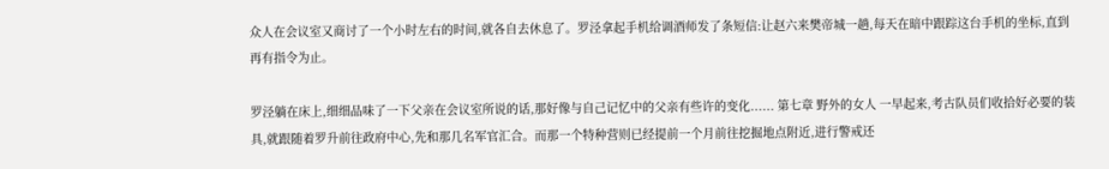众人在会议室又商讨了一个小时左右的时间,就各自去休息了。罗泾拿起手机给调酒师发了条短信:让赵六来樊帝城一趟,每天在暗中跟踪这台手机的坐标,直到再有指令为止。

罗泾躺在床上,细细品味了一下父亲在会议室所说的话,那好像与自己记忆中的父亲有些许的变化...... 第七章 野外的女人 一早起来,考古队员们收拾好必要的装具,就跟随着罗升前往政府中心,先和那几名军官汇合。而那一个特种营则已经提前一个月前往挖掘地点附近,进行警戒还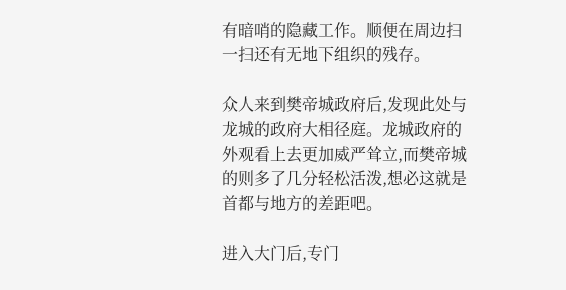有暗哨的隐藏工作。顺便在周边扫一扫还有无地下组织的残存。

众人来到樊帝城政府后,发现此处与龙城的政府大相径庭。龙城政府的外观看上去更加威严耸立,而樊帝城的则多了几分轻松活泼,想必这就是首都与地方的差距吧。

进入大门后,专门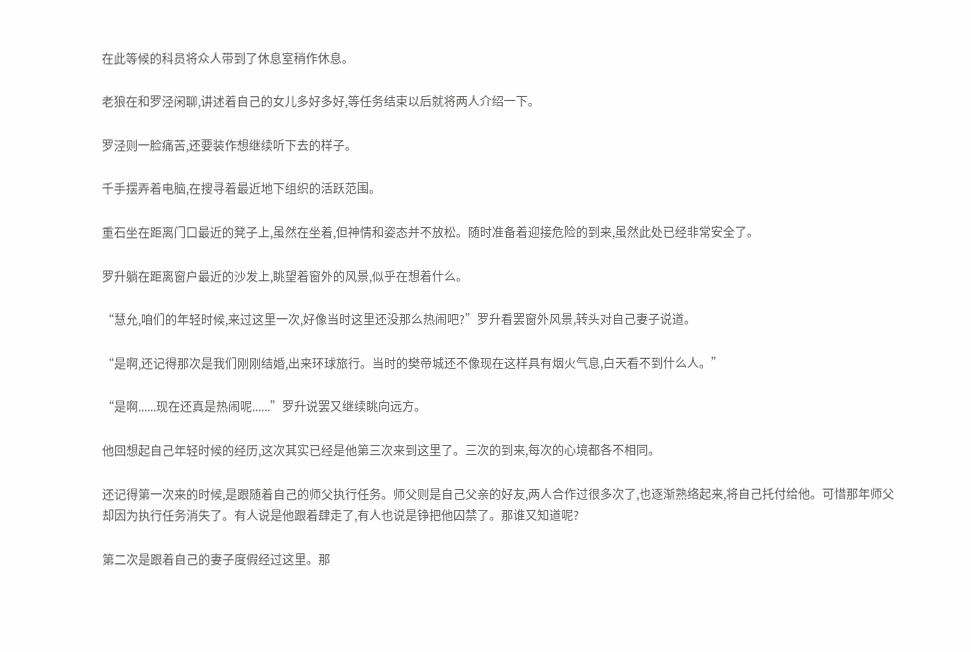在此等候的科员将众人带到了休息室稍作休息。

老狼在和罗泾闲聊,讲述着自己的女儿多好多好,等任务结束以后就将两人介绍一下。

罗泾则一脸痛苦,还要装作想继续听下去的样子。

千手摆弄着电脑,在搜寻着最近地下组织的活跃范围。

重石坐在距离门口最近的凳子上,虽然在坐着,但神情和姿态并不放松。随时准备着迎接危险的到来,虽然此处已经非常安全了。

罗升躺在距离窗户最近的沙发上,眺望着窗外的风景,似乎在想着什么。

“慧允,咱们的年轻时候,来过这里一次,好像当时这里还没那么热闹吧?”罗升看罢窗外风景,转头对自己妻子说道。

“是啊,还记得那次是我们刚刚结婚,出来环球旅行。当时的樊帝城还不像现在这样具有烟火气息,白天看不到什么人。”

“是啊......现在还真是热闹呢......”罗升说罢又继续眺向远方。

他回想起自己年轻时候的经历,这次其实已经是他第三次来到这里了。三次的到来,每次的心境都各不相同。

还记得第一次来的时候,是跟随着自己的师父执行任务。师父则是自己父亲的好友,两人合作过很多次了,也逐渐熟络起来,将自己托付给他。可惜那年师父却因为执行任务消失了。有人说是他跟着肆走了,有人也说是铮把他囚禁了。那谁又知道呢?

第二次是跟着自己的妻子度假经过这里。那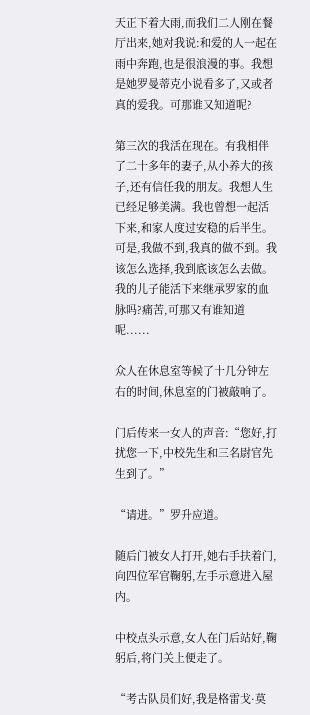天正下着大雨,而我们二人刚在餐厅出来,她对我说:和爱的人一起在雨中奔跑,也是很浪漫的事。我想是她罗曼蒂克小说看多了,又或者真的爱我。可那谁又知道呢?

第三次的我活在现在。有我相伴了二十多年的妻子,从小养大的孩子,还有信任我的朋友。我想人生已经足够美满。我也曾想一起活下来,和家人度过安稳的后半生。可是,我做不到,我真的做不到。我该怎么选择,我到底该怎么去做。我的儿子能活下来继承罗家的血脉吗?痛苦,可那又有谁知道呢......

众人在休息室等候了十几分钟左右的时间,休息室的门被敲响了。

门后传来一女人的声音:“您好,打扰您一下,中校先生和三名尉官先生到了。”

“请进。”罗升应道。

随后门被女人打开,她右手扶着门,向四位军官鞠躬,左手示意进入屋内。

中校点头示意,女人在门后站好,鞠躬后,将门关上便走了。

“考古队员们好,我是格雷戈·莫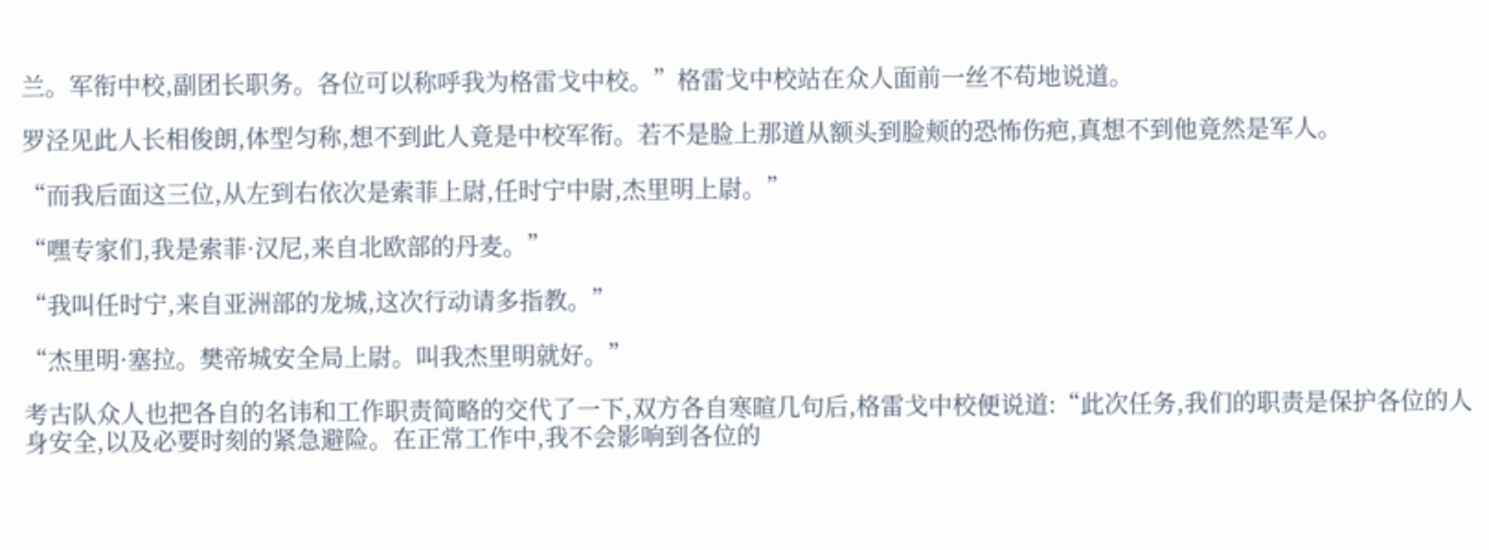兰。军衔中校,副团长职务。各位可以称呼我为格雷戈中校。”格雷戈中校站在众人面前一丝不苟地说道。

罗泾见此人长相俊朗,体型匀称,想不到此人竟是中校军衔。若不是脸上那道从额头到脸颊的恐怖伤疤,真想不到他竟然是军人。

“而我后面这三位,从左到右依次是索菲上尉,任时宁中尉,杰里明上尉。”

“嘿专家们,我是索菲·汉尼,来自北欧部的丹麦。”

“我叫任时宁,来自亚洲部的龙城,这次行动请多指教。”

“杰里明·塞拉。樊帝城安全局上尉。叫我杰里明就好。”

考古队众人也把各自的名讳和工作职责简略的交代了一下,双方各自寒暄几句后,格雷戈中校便说道:“此次任务,我们的职责是保护各位的人身安全,以及必要时刻的紧急避险。在正常工作中,我不会影响到各位的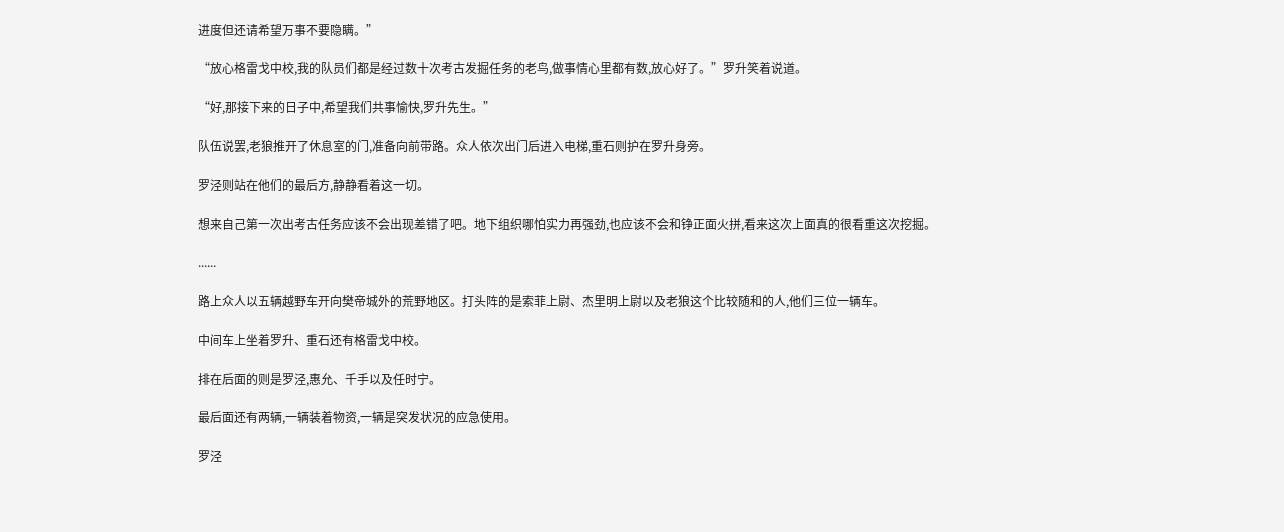进度但还请希望万事不要隐瞒。”

“放心格雷戈中校,我的队员们都是经过数十次考古发掘任务的老鸟,做事情心里都有数,放心好了。”罗升笑着说道。

“好,那接下来的日子中,希望我们共事愉快,罗升先生。”

队伍说罢,老狼推开了休息室的门,准备向前带路。众人依次出门后进入电梯,重石则护在罗升身旁。

罗泾则站在他们的最后方,静静看着这一切。

想来自己第一次出考古任务应该不会出现差错了吧。地下组织哪怕实力再强劲,也应该不会和铮正面火拼,看来这次上面真的很看重这次挖掘。

......

路上众人以五辆越野车开向樊帝城外的荒野地区。打头阵的是索菲上尉、杰里明上尉以及老狼这个比较随和的人,他们三位一辆车。

中间车上坐着罗升、重石还有格雷戈中校。

排在后面的则是罗泾,惠允、千手以及任时宁。

最后面还有两辆,一辆装着物资,一辆是突发状况的应急使用。

罗泾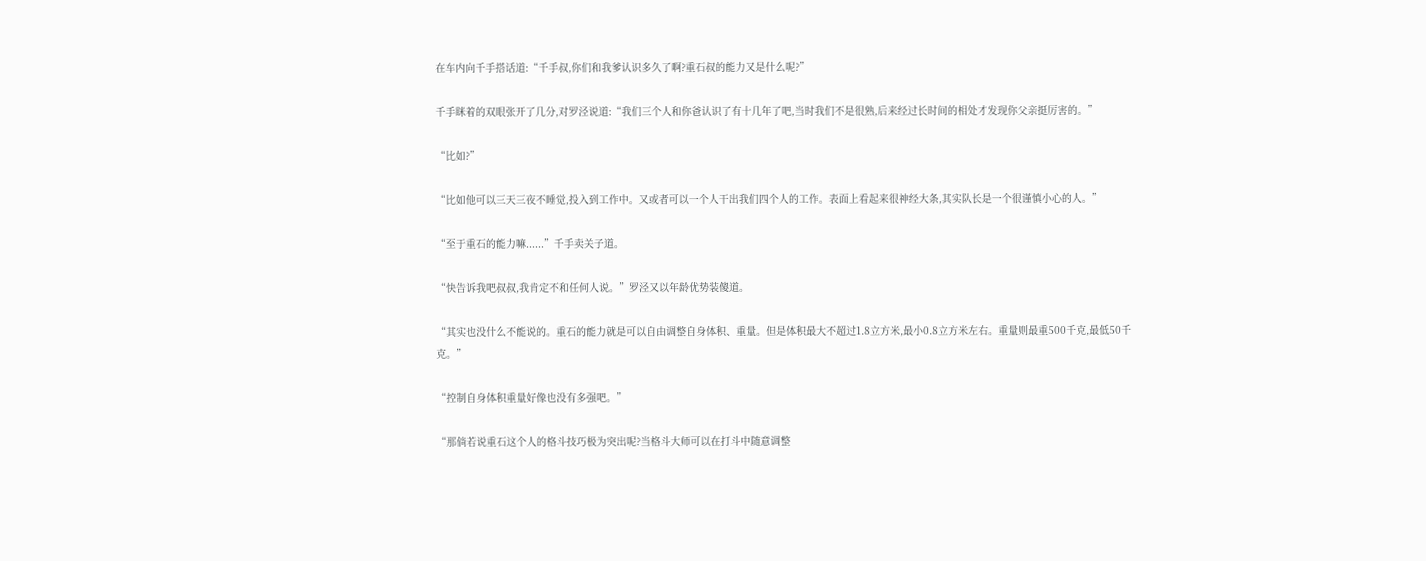在车内向千手搭话道:“千手叔,你们和我爹认识多久了啊?重石叔的能力又是什么呢?”

千手眯着的双眼张开了几分,对罗泾说道:“我们三个人和你爸认识了有十几年了吧,当时我们不是很熟,后来经过长时间的相处才发现你父亲挺厉害的。”

“比如?”

“比如他可以三天三夜不睡觉,投入到工作中。又或者可以一个人干出我们四个人的工作。表面上看起来很神经大条,其实队长是一个很谨慎小心的人。”

“至于重石的能力嘛......”千手卖关子道。

“快告诉我吧叔叔,我肯定不和任何人说。”罗泾又以年龄优势装傻道。

“其实也没什么不能说的。重石的能力就是可以自由调整自身体积、重量。但是体积最大不超过1.8立方米,最小0.8立方米左右。重量则最重500千克,最低50千克。”

“控制自身体积重量好像也没有多强吧。”

“那倘若说重石这个人的格斗技巧极为突出呢?当格斗大师可以在打斗中随意调整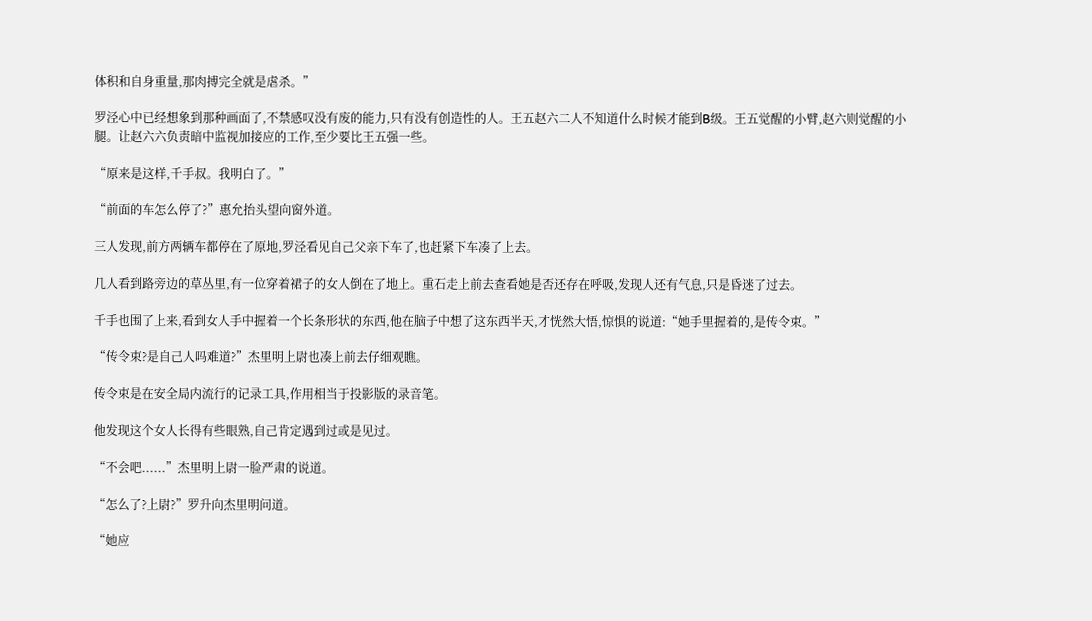体积和自身重量,那肉搏完全就是虐杀。”

罗泾心中已经想象到那种画面了,不禁感叹没有废的能力,只有没有创造性的人。王五赵六二人不知道什么时候才能到B级。王五觉醒的小臂,赵六则觉醒的小腿。让赵六六负责暗中监视加接应的工作,至少要比王五强一些。

“原来是这样,千手叔。我明白了。”

“前面的车怎么停了?”惠允抬头望向窗外道。

三人发现,前方两辆车都停在了原地,罗泾看见自己父亲下车了,也赶紧下车凑了上去。

几人看到路旁边的草丛里,有一位穿着裙子的女人倒在了地上。重石走上前去查看她是否还存在呼吸,发现人还有气息,只是昏迷了过去。

千手也围了上来,看到女人手中握着一个长条形状的东西,他在脑子中想了这东西半天,才恍然大悟,惊惧的说道:“她手里握着的,是传令束。”

“传令束?是自己人吗难道?”杰里明上尉也凑上前去仔细观瞧。

传令束是在安全局内流行的记录工具,作用相当于投影版的录音笔。

他发现这个女人长得有些眼熟,自己肯定遇到过或是见过。

“不会吧......”杰里明上尉一脸严肃的说道。

“怎么了?上尉?”罗升向杰里明问道。

“她应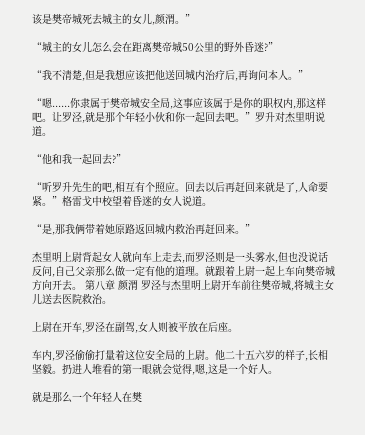该是樊帝城死去城主的女儿,颜渭。”

“城主的女儿怎么会在距离樊帝城50公里的野外昏迷?”

“我不清楚,但是我想应该把他送回城内治疗后,再询问本人。”

“嗯......你隶属于樊帝城安全局,这事应该属于是你的职权内,那这样吧。让罗泾,就是那个年轻小伙和你一起回去吧。”罗升对杰里明说道。

“他和我一起回去?”

“听罗升先生的吧,相互有个照应。回去以后再赶回来就是了,人命要紧。”格雷戈中校望着昏迷的女人说道。

“是,那我俩带着她原路返回城内救治再赶回来。”

杰里明上尉背起女人就向车上走去,而罗泾则是一头雾水,但也没说话反问,自己父亲那么做一定有他的道理。就跟着上尉一起上车向樊帝城方向开去。 第八章 颜渭 罗泾与杰里明上尉开车前往樊帝城,将城主女儿送去医院救治。

上尉在开车,罗泾在副驾,女人则被平放在后座。

车内,罗泾偷偷打量着这位安全局的上尉。他二十五六岁的样子,长相坚毅。扔进人堆看的第一眼就会觉得,嗯,这是一个好人。

就是那么一个年轻人在樊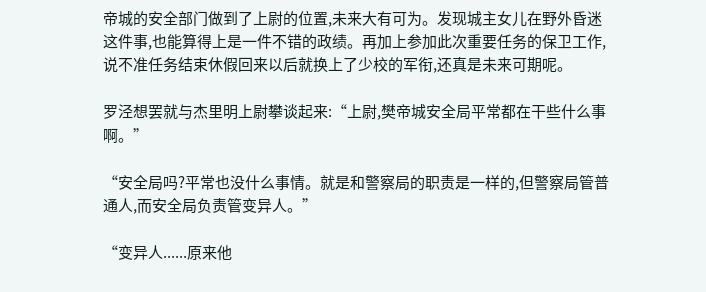帝城的安全部门做到了上尉的位置,未来大有可为。发现城主女儿在野外昏迷这件事,也能算得上是一件不错的政绩。再加上参加此次重要任务的保卫工作,说不准任务结束休假回来以后就换上了少校的军衔,还真是未来可期呢。

罗泾想罢就与杰里明上尉攀谈起来:“上尉,樊帝城安全局平常都在干些什么事啊。”

“安全局吗?平常也没什么事情。就是和警察局的职责是一样的,但警察局管普通人,而安全局负责管变异人。”

“变异人......原来他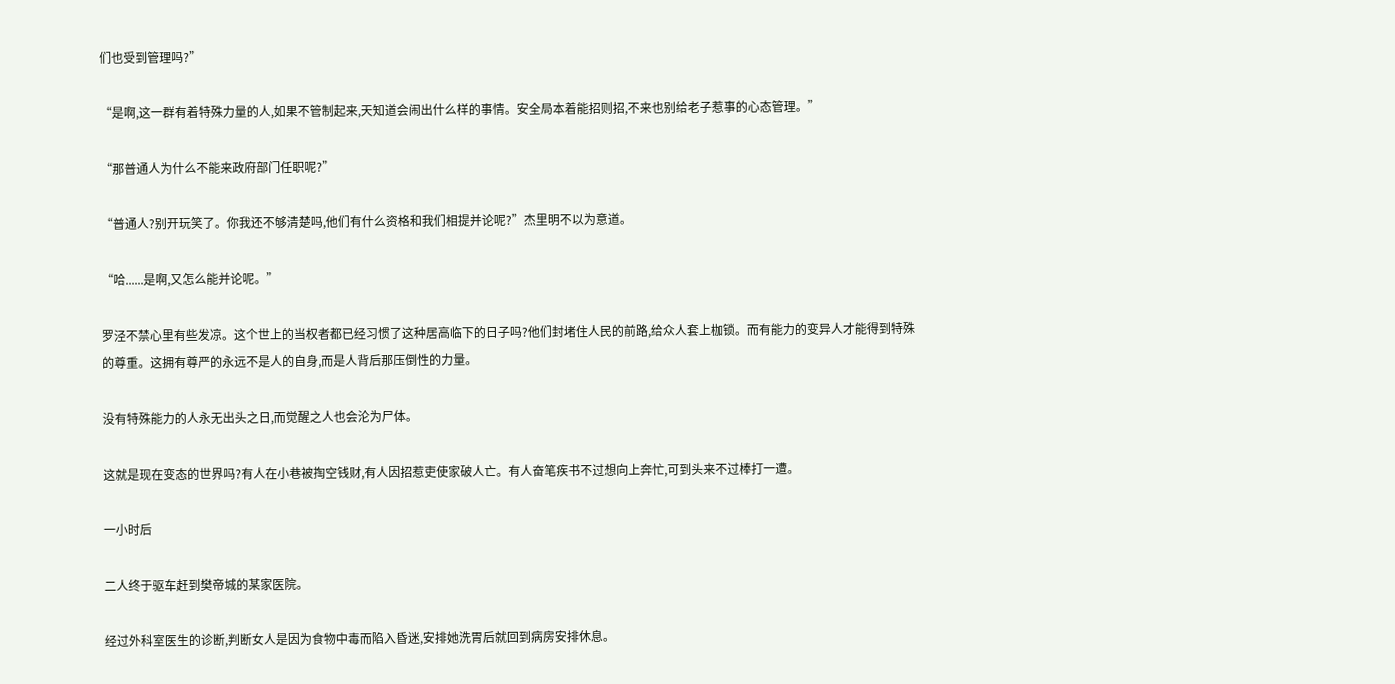们也受到管理吗?”

“是啊,这一群有着特殊力量的人,如果不管制起来,天知道会闹出什么样的事情。安全局本着能招则招,不来也别给老子惹事的心态管理。”

“那普通人为什么不能来政府部门任职呢?”

“普通人?别开玩笑了。你我还不够清楚吗,他们有什么资格和我们相提并论呢?”杰里明不以为意道。

“哈......是啊,又怎么能并论呢。”

罗泾不禁心里有些发凉。这个世上的当权者都已经习惯了这种居高临下的日子吗?他们封堵住人民的前路,给众人套上枷锁。而有能力的变异人才能得到特殊的尊重。这拥有尊严的永远不是人的自身,而是人背后那压倒性的力量。

没有特殊能力的人永无出头之日,而觉醒之人也会沦为尸体。

这就是现在变态的世界吗?有人在小巷被掏空钱财,有人因招惹吏使家破人亡。有人奋笔疾书不过想向上奔忙,可到头来不过棒打一遭。

一小时后

二人终于驱车赶到樊帝城的某家医院。

经过外科室医生的诊断,判断女人是因为食物中毒而陷入昏迷,安排她洗胃后就回到病房安排休息。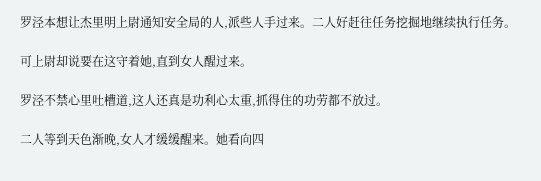罗泾本想让杰里明上尉通知安全局的人,派些人手过来。二人好赶往任务挖掘地继续执行任务。

可上尉却说要在这守着她,直到女人醒过来。

罗泾不禁心里吐槽道,这人还真是功利心太重,抓得住的功劳都不放过。

二人等到天色渐晚,女人才缓缓醒来。她看向四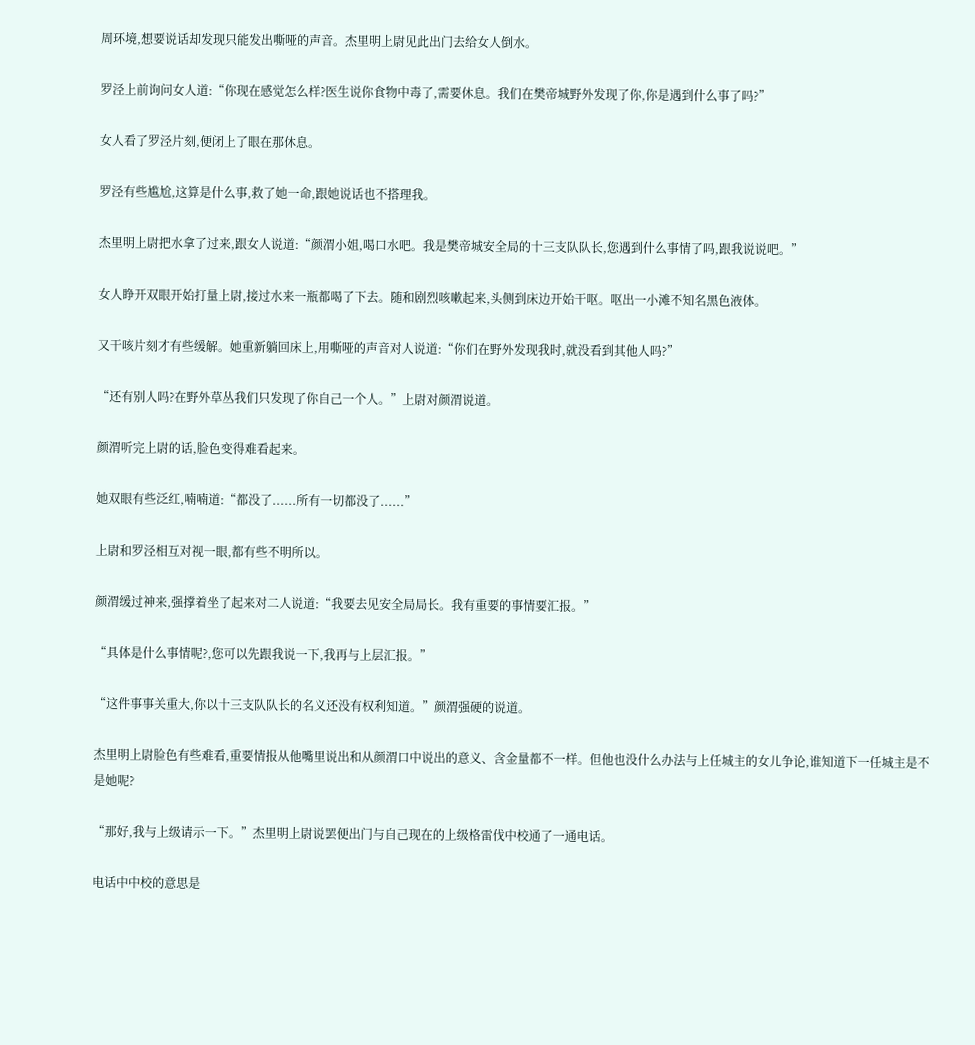周环境,想要说话却发现只能发出嘶哑的声音。杰里明上尉见此出门去给女人倒水。

罗泾上前询问女人道:“你现在感觉怎么样?医生说你食物中毒了,需要休息。我们在樊帝城野外发现了你,你是遇到什么事了吗?”

女人看了罗泾片刻,便闭上了眼在那休息。

罗泾有些尴尬,这算是什么事,救了她一命,跟她说话也不搭理我。

杰里明上尉把水拿了过来,跟女人说道:“颜渭小姐,喝口水吧。我是樊帝城安全局的十三支队队长,您遇到什么事情了吗,跟我说说吧。”

女人睁开双眼开始打量上尉,接过水来一瓶都喝了下去。随和剧烈咳嗽起来,头侧到床边开始干呕。呕出一小滩不知名黑色液体。

又干咳片刻才有些缓解。她重新躺回床上,用嘶哑的声音对人说道:“你们在野外发现我时,就没看到其他人吗?”

“还有别人吗?在野外草丛我们只发现了你自己一个人。”上尉对颜渭说道。

颜渭听完上尉的话,脸色变得难看起来。

她双眼有些泛红,喃喃道:“都没了......所有一切都没了......”

上尉和罗泾相互对视一眼,都有些不明所以。

颜渭缓过神来,强撑着坐了起来对二人说道:“我要去见安全局局长。我有重要的事情要汇报。”

“具体是什么事情呢?,您可以先跟我说一下,我再与上层汇报。”

“这件事事关重大,你以十三支队队长的名义还没有权利知道。”颜渭强硬的说道。

杰里明上尉脸色有些难看,重要情报从他嘴里说出和从颜渭口中说出的意义、含金量都不一样。但他也没什么办法与上任城主的女儿争论,谁知道下一任城主是不是她呢?

“那好,我与上级请示一下。”杰里明上尉说罢便出门与自己现在的上级格雷伐中校通了一通电话。

电话中中校的意思是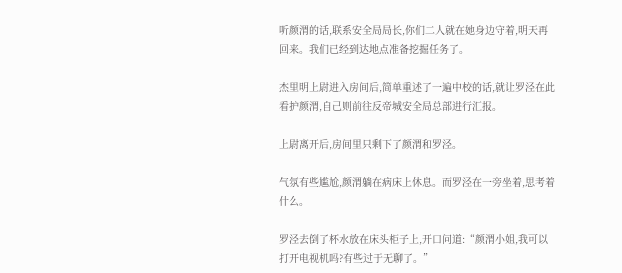听颜渭的话,联系安全局局长,你们二人就在她身边守着,明天再回来。我们已经到达地点准备挖掘任务了。

杰里明上尉进入房间后,简单重述了一遍中校的话,就让罗泾在此看护颜渭,自己则前往反帝城安全局总部进行汇报。

上尉离开后,房间里只剩下了颜渭和罗泾。

气氛有些尴尬,颜渭躺在病床上休息。而罗泾在一旁坐着,思考着什么。

罗泾去倒了杯水放在床头柜子上,开口问道:“颜渭小姐,我可以打开电视机吗?有些过于无聊了。”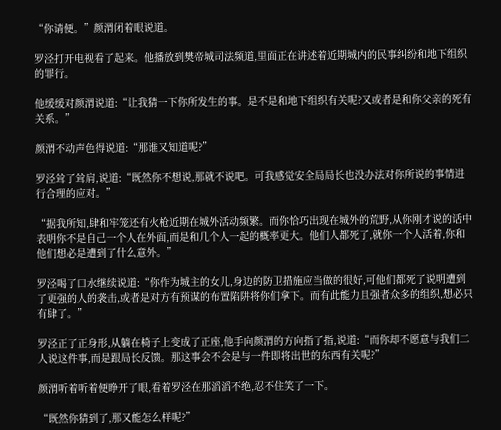“你请便。”颜渭闭着眼说道。

罗泾打开电视看了起来。他播放到樊帝城司法频道,里面正在讲述着近期城内的民事纠纷和地下组织的罪行。

他缓缓对颜渭说道:“让我猜一下你所发生的事。是不是和地下组织有关呢?又或者是和你父亲的死有关系。”

颜渭不动声色得说道:“那谁又知道呢?”

罗泾耸了耸肩,说道:“既然你不想说,那就不说吧。可我感觉安全局局长也没办法对你所说的事情进行合理的应对。”

“据我所知,肆和牢笼还有火枪近期在城外活动频繁。而你恰巧出现在城外的荒野,从你刚才说的话中表明你不是自己一个人在外面,而是和几个人一起的概率更大。他们人都死了,就你一个人活着,你和他们想必是遭到了什么意外。”

罗泾喝了口水继续说道:“你作为城主的女儿,身边的防卫措施应当做的很好,可他们都死了说明遭到了更强的人的袭击,或者是对方有预谋的布置陷阱将你们拿下。而有此能力且强者众多的组织,想必只有肆了。”

罗泾正了正身形,从躺在椅子上变成了正座,他手向颜渭的方向指了指,说道:“而你却不愿意与我们二人说这件事,而是跟局长反馈。那这事会不会是与一件即将出世的东西有关呢?”

颜渭听着听着便睁开了眼,看着罗泾在那滔滔不绝,忍不住笑了一下。

“既然你猜到了,那又能怎么样呢?”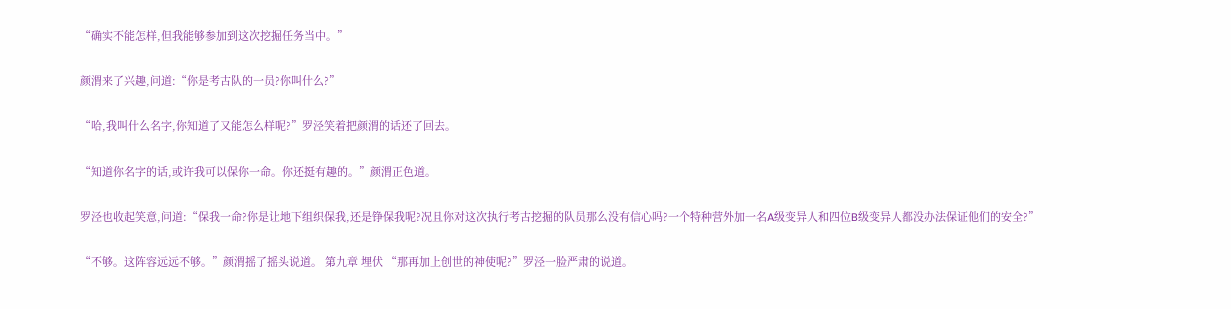“确实不能怎样,但我能够参加到这次挖掘任务当中。”

颜渭来了兴趣,问道:“你是考古队的一员?你叫什么?”

“哈,我叫什么名字,你知道了又能怎么样呢?”罗泾笑着把颜渭的话还了回去。

“知道你名字的话,或许我可以保你一命。你还挺有趣的。”颜渭正色道。

罗泾也收起笑意,问道:“保我一命?你是让地下组织保我,还是铮保我呢?况且你对这次执行考古挖掘的队员那么没有信心吗?一个特种营外加一名A级变异人和四位B级变异人都没办法保证他们的安全?”

“不够。这阵容远远不够。”颜渭摇了摇头说道。 第九章 埋伏 “那再加上创世的神使呢?”罗泾一脸严肃的说道。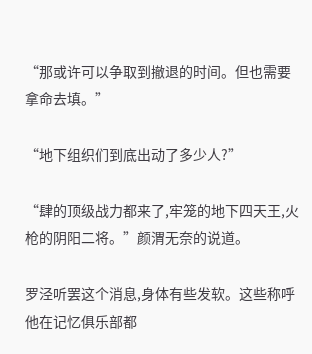“那或许可以争取到撤退的时间。但也需要拿命去填。”

“地下组织们到底出动了多少人?”

“肆的顶级战力都来了,牢笼的地下四天王,火枪的阴阳二将。”颜渭无奈的说道。

罗泾听罢这个消息,身体有些发软。这些称呼他在记忆俱乐部都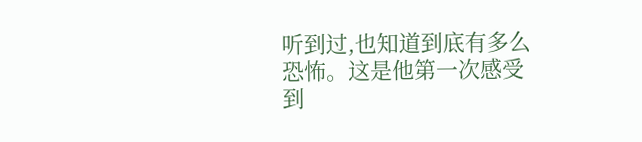听到过,也知道到底有多么恐怖。这是他第一次感受到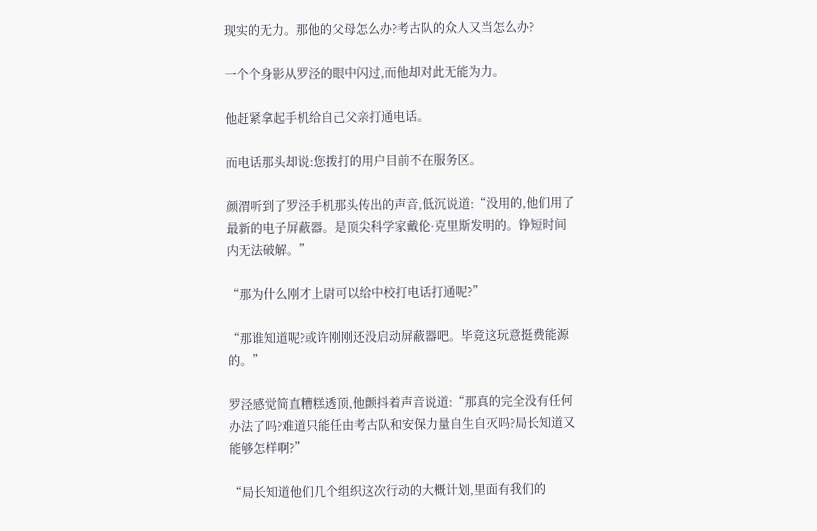现实的无力。那他的父母怎么办?考古队的众人又当怎么办?

一个个身影从罗泾的眼中闪过,而他却对此无能为力。

他赶紧拿起手机给自己父亲打通电话。

而电话那头却说:您拨打的用户目前不在服务区。

颜渭听到了罗泾手机那头传出的声音,低沉说道:“没用的,他们用了最新的电子屏蔽器。是顶尖科学家戴伦·克里斯发明的。铮短时间内无法破解。”

“那为什么刚才上尉可以给中校打电话打通呢?”

“那谁知道呢?或许刚刚还没启动屏蔽器吧。毕竟这玩意挺费能源的。”

罗泾感觉简直糟糕透顶,他颤抖着声音说道:“那真的完全没有任何办法了吗?难道只能任由考古队和安保力量自生自灭吗?局长知道又能够怎样啊?”

“局长知道他们几个组织这次行动的大概计划,里面有我们的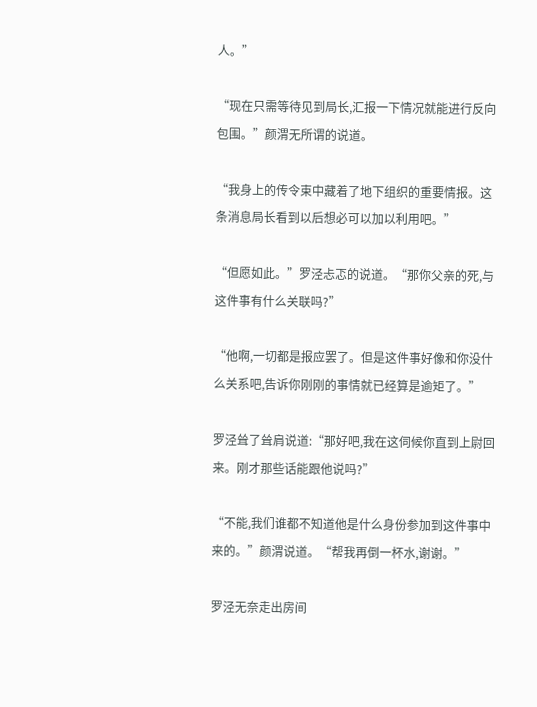人。”

“现在只需等待见到局长,汇报一下情况就能进行反向包围。”颜渭无所谓的说道。

“我身上的传令束中藏着了地下组织的重要情报。这条消息局长看到以后想必可以加以利用吧。”

“但愿如此。”罗泾忐忑的说道。“那你父亲的死,与这件事有什么关联吗?”

“他啊,一切都是报应罢了。但是这件事好像和你没什么关系吧,告诉你刚刚的事情就已经算是逾矩了。”

罗泾耸了耸肩说道:“那好吧,我在这伺候你直到上尉回来。刚才那些话能跟他说吗?”

“不能,我们谁都不知道他是什么身份参加到这件事中来的。”颜渭说道。“帮我再倒一杯水,谢谢。”

罗泾无奈走出房间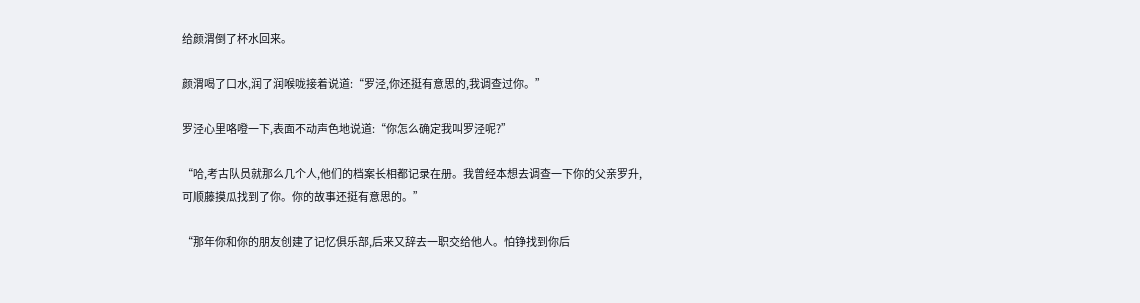给颜渭倒了杯水回来。

颜渭喝了口水,润了润喉咙接着说道:“罗泾,你还挺有意思的,我调查过你。”

罗泾心里咯噔一下,表面不动声色地说道:“你怎么确定我叫罗泾呢?”

“哈,考古队员就那么几个人,他们的档案长相都记录在册。我曾经本想去调查一下你的父亲罗升,可顺藤摸瓜找到了你。你的故事还挺有意思的。”

“那年你和你的朋友创建了记忆俱乐部,后来又辞去一职交给他人。怕铮找到你后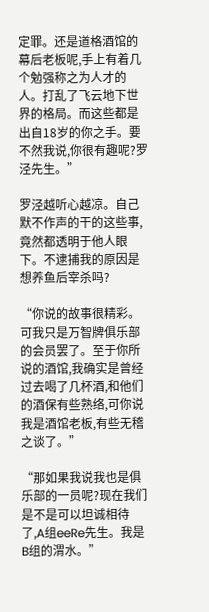定罪。还是道格酒馆的幕后老板呢,手上有着几个勉强称之为人才的人。打乱了飞云地下世界的格局。而这些都是出自18岁的你之手。要不然我说,你很有趣呢?罗泾先生。”

罗泾越听心越凉。自己默不作声的干的这些事,竟然都透明于他人眼下。不逮捕我的原因是想养鱼后宰杀吗?

“你说的故事很精彩。可我只是万智牌俱乐部的会员罢了。至于你所说的酒馆,我确实是曾经过去喝了几杯酒,和他们的酒保有些熟络,可你说我是酒馆老板,有些无稽之谈了。”

“那如果我说我也是俱乐部的一员呢?现在我们是不是可以坦诚相待了,A组eeRe先生。我是B组的渭水。”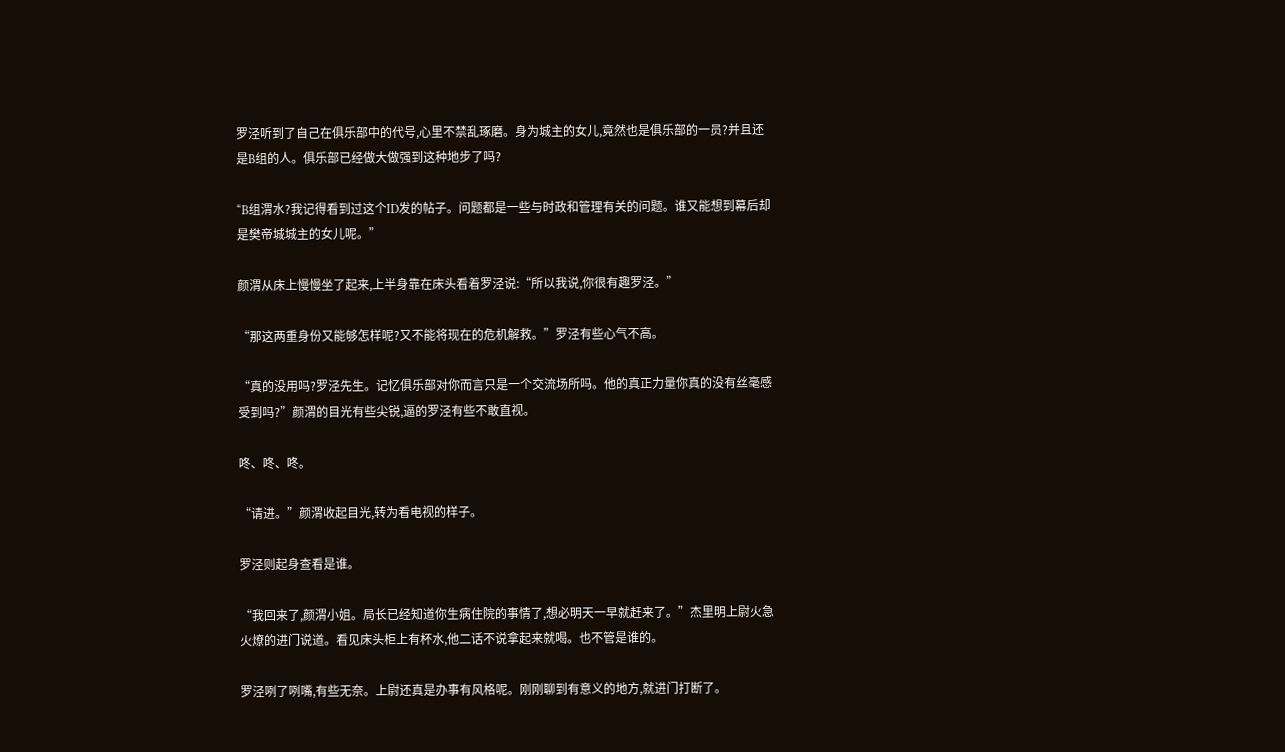罗泾听到了自己在俱乐部中的代号,心里不禁乱琢磨。身为城主的女儿,竟然也是俱乐部的一员?并且还是B组的人。俱乐部已经做大做强到这种地步了吗?

“B组渭水?我记得看到过这个ID发的帖子。问题都是一些与时政和管理有关的问题。谁又能想到幕后却是樊帝城城主的女儿呢。”

颜渭从床上慢慢坐了起来,上半身靠在床头看着罗泾说:“所以我说,你很有趣罗泾。”

“那这两重身份又能够怎样呢?又不能将现在的危机解救。”罗泾有些心气不高。

“真的没用吗?罗泾先生。记忆俱乐部对你而言只是一个交流场所吗。他的真正力量你真的没有丝毫感受到吗?”颜渭的目光有些尖锐,逼的罗泾有些不敢直视。

咚、咚、咚。

“请进。”颜渭收起目光,转为看电视的样子。

罗泾则起身查看是谁。

“我回来了,颜渭小姐。局长已经知道你生病住院的事情了,想必明天一早就赶来了。”杰里明上尉火急火燎的进门说道。看见床头柜上有杯水,他二话不说拿起来就喝。也不管是谁的。

罗泾咧了咧嘴,有些无奈。上尉还真是办事有风格呢。刚刚聊到有意义的地方,就进门打断了。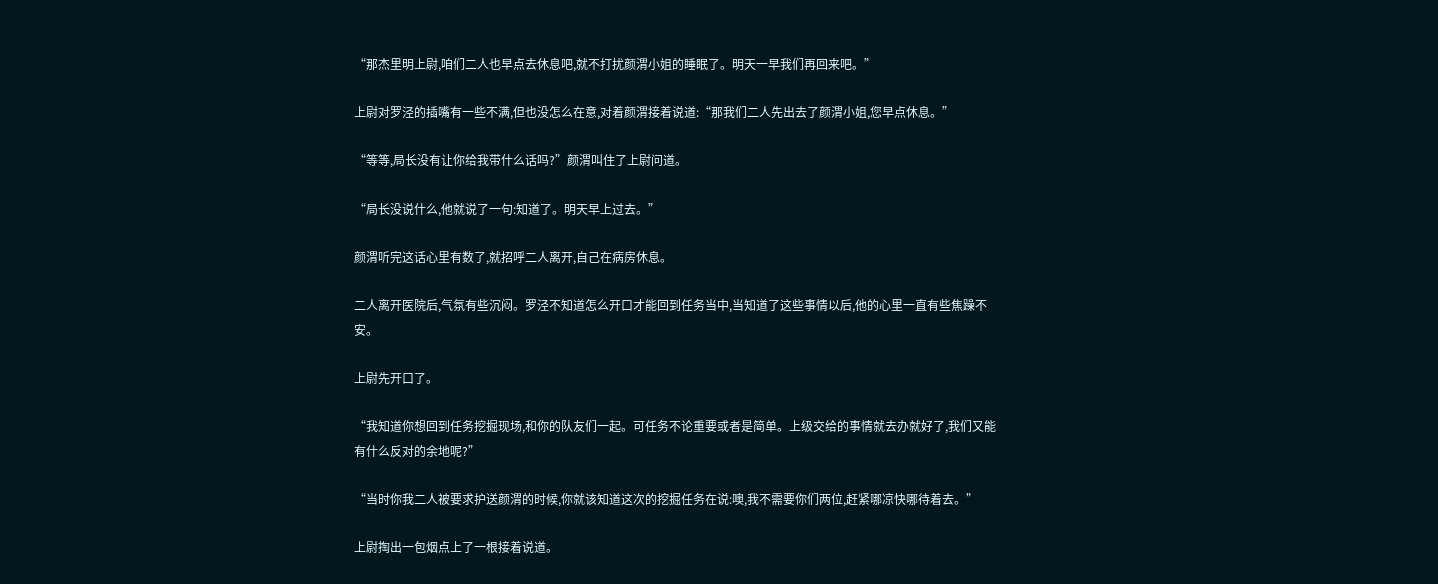“那杰里明上尉,咱们二人也早点去休息吧,就不打扰颜渭小姐的睡眠了。明天一早我们再回来吧。”

上尉对罗泾的插嘴有一些不满,但也没怎么在意,对着颜渭接着说道:“那我们二人先出去了颜渭小姐,您早点休息。”

“等等,局长没有让你给我带什么话吗?”颜渭叫住了上尉问道。

“局长没说什么,他就说了一句:知道了。明天早上过去。”

颜渭听完这话心里有数了,就招呼二人离开,自己在病房休息。

二人离开医院后,气氛有些沉闷。罗泾不知道怎么开口才能回到任务当中,当知道了这些事情以后,他的心里一直有些焦躁不安。

上尉先开口了。

“我知道你想回到任务挖掘现场,和你的队友们一起。可任务不论重要或者是简单。上级交给的事情就去办就好了,我们又能有什么反对的余地呢?”

“当时你我二人被要求护送颜渭的时候,你就该知道这次的挖掘任务在说:噢,我不需要你们两位,赶紧哪凉快哪待着去。”

上尉掏出一包烟点上了一根接着说道。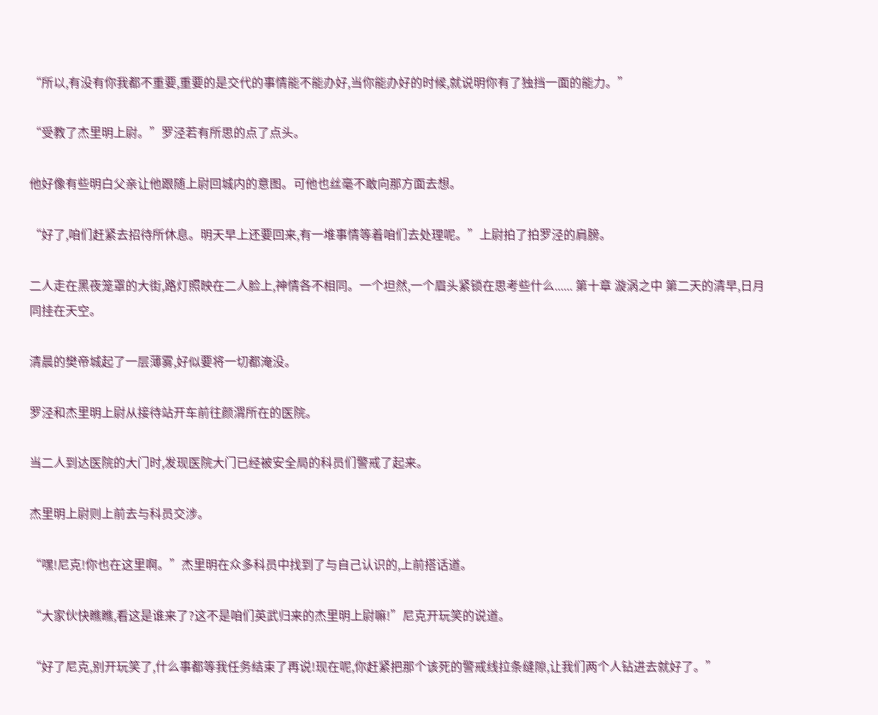“所以,有没有你我都不重要,重要的是交代的事情能不能办好,当你能办好的时候,就说明你有了独挡一面的能力。”

“受教了杰里明上尉。”罗泾若有所思的点了点头。

他好像有些明白父亲让他跟随上尉回城内的意图。可他也丝毫不敢向那方面去想。

“好了,咱们赶紧去招待所休息。明天早上还要回来,有一堆事情等着咱们去处理呢。”上尉拍了拍罗泾的肩膀。

二人走在黑夜笼罩的大街,路灯照映在二人脸上,神情各不相同。一个坦然,一个眉头紧锁在思考些什么...... 第十章 漩涡之中 第二天的清早,日月同挂在天空。

清晨的樊帝城起了一层薄雾,好似要将一切都淹没。

罗泾和杰里明上尉从接待站开车前往颜渭所在的医院。

当二人到达医院的大门时,发现医院大门已经被安全局的科员们警戒了起来。

杰里明上尉则上前去与科员交涉。

“嘿!尼克!你也在这里啊。”杰里明在众多科员中找到了与自己认识的,上前搭话道。

“大家伙快瞧瞧,看这是谁来了?这不是咱们英武归来的杰里明上尉嘛!”尼克开玩笑的说道。

“好了尼克,别开玩笑了,什么事都等我任务结束了再说!现在呢,你赶紧把那个该死的警戒线拉条缝隙,让我们两个人钻进去就好了。”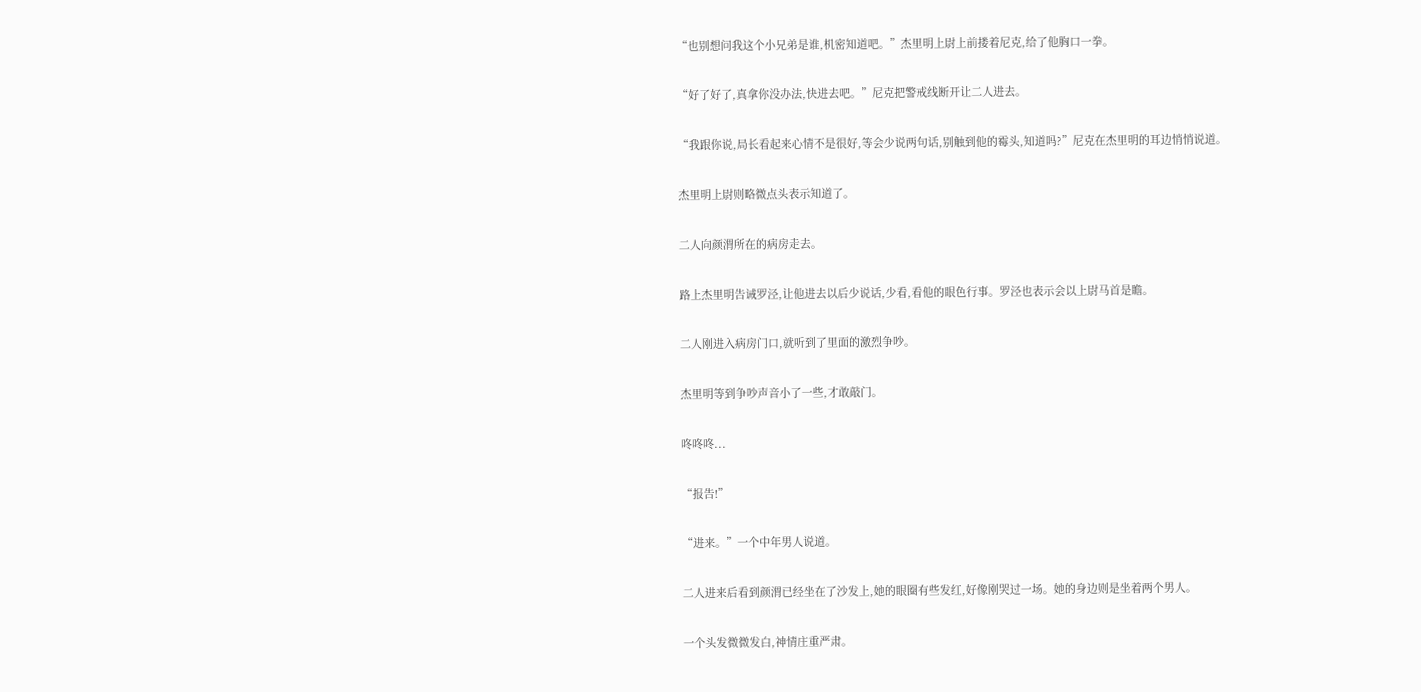“也别想问我这个小兄弟是谁,机密知道吧。”杰里明上尉上前搂着尼克,给了他胸口一拳。

“好了好了,真拿你没办法,快进去吧。”尼克把警戒线断开让二人进去。

“我跟你说,局长看起来心情不是很好,等会少说两句话,别触到他的霉头,知道吗?”尼克在杰里明的耳边悄悄说道。

杰里明上尉则略微点头表示知道了。

二人向颜渭所在的病房走去。

路上杰里明告诫罗泾,让他进去以后少说话,少看,看他的眼色行事。罗泾也表示会以上尉马首是瞻。

二人刚进入病房门口,就听到了里面的激烈争吵。

杰里明等到争吵声音小了一些,才敢敲门。

咚咚咚...

“报告!”

“进来。”一个中年男人说道。

二人进来后看到颜渭已经坐在了沙发上,她的眼圈有些发红,好像刚哭过一场。她的身边则是坐着两个男人。

一个头发微微发白,神情庄重严肃。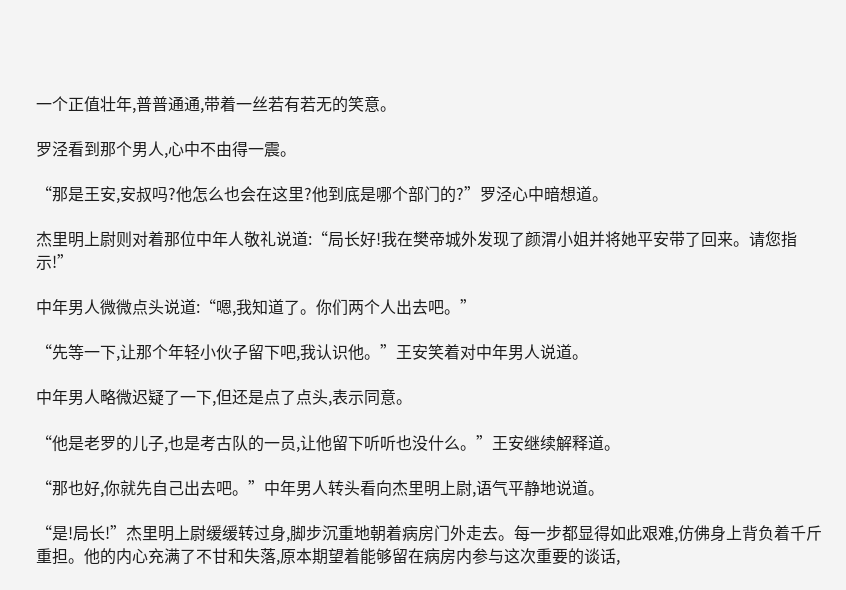一个正值壮年,普普通通,带着一丝若有若无的笑意。

罗泾看到那个男人,心中不由得一震。

“那是王安,安叔吗?他怎么也会在这里?他到底是哪个部门的?”罗泾心中暗想道。

杰里明上尉则对着那位中年人敬礼说道:“局长好!我在樊帝城外发现了颜渭小姐并将她平安带了回来。请您指示!”

中年男人微微点头说道:“嗯,我知道了。你们两个人出去吧。”

“先等一下,让那个年轻小伙子留下吧,我认识他。”王安笑着对中年男人说道。

中年男人略微迟疑了一下,但还是点了点头,表示同意。

“他是老罗的儿子,也是考古队的一员,让他留下听听也没什么。”王安继续解释道。

“那也好,你就先自己出去吧。”中年男人转头看向杰里明上尉,语气平静地说道。

“是!局长!”杰里明上尉缓缓转过身,脚步沉重地朝着病房门外走去。每一步都显得如此艰难,仿佛身上背负着千斤重担。他的内心充满了不甘和失落,原本期望着能够留在病房内参与这次重要的谈话,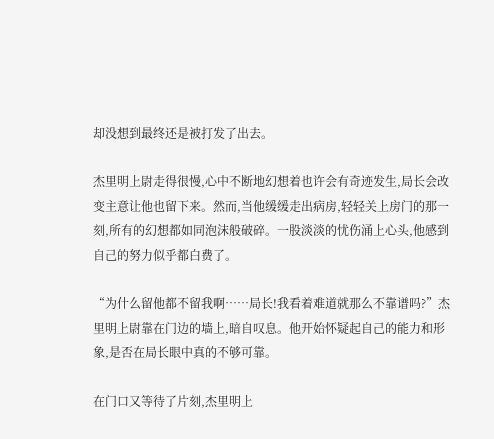却没想到最终还是被打发了出去。

杰里明上尉走得很慢,心中不断地幻想着也许会有奇迹发生,局长会改变主意让他也留下来。然而,当他缓缓走出病房,轻轻关上房门的那一刻,所有的幻想都如同泡沫般破碎。一股淡淡的忧伤涌上心头,他感到自己的努力似乎都白费了。

“为什么留他都不留我啊……局长!我看着难道就那么不靠谱吗?”杰里明上尉靠在门边的墙上,暗自叹息。他开始怀疑起自己的能力和形象,是否在局长眼中真的不够可靠。

在门口又等待了片刻,杰里明上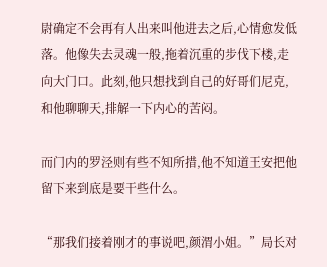尉确定不会再有人出来叫他进去之后,心情愈发低落。他像失去灵魂一般,拖着沉重的步伐下楼,走向大门口。此刻,他只想找到自己的好哥们尼克,和他聊聊天,排解一下内心的苦闷。

而门内的罗泾则有些不知所措,他不知道王安把他留下来到底是要干些什么。

“那我们接着刚才的事说吧,颜渭小姐。”局长对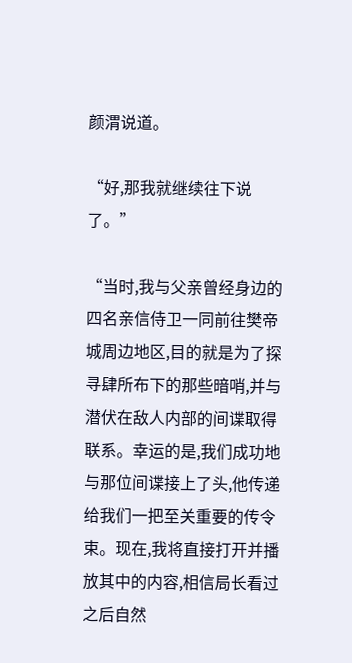颜渭说道。

“好,那我就继续往下说了。”

“当时,我与父亲曾经身边的四名亲信侍卫一同前往樊帝城周边地区,目的就是为了探寻肆所布下的那些暗哨,并与潜伏在敌人内部的间谍取得联系。幸运的是,我们成功地与那位间谍接上了头,他传递给我们一把至关重要的传令束。现在,我将直接打开并播放其中的内容,相信局长看过之后自然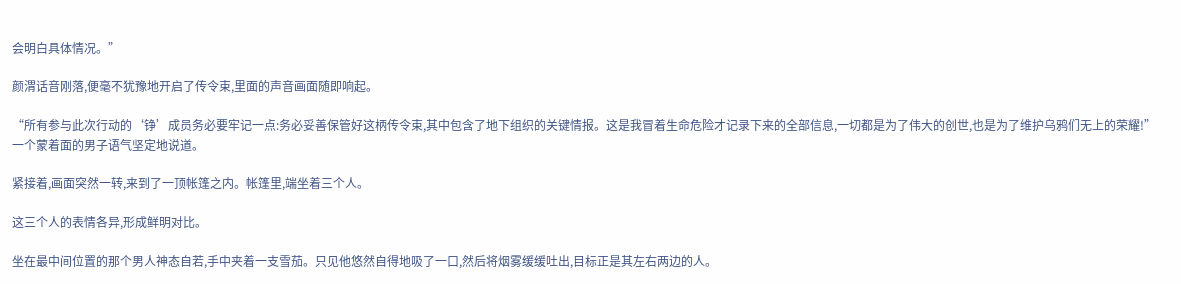会明白具体情况。”

颜渭话音刚落,便毫不犹豫地开启了传令束,里面的声音画面随即响起。

“所有参与此次行动的‘铮’成员务必要牢记一点:务必妥善保管好这柄传令束,其中包含了地下组织的关键情报。这是我冒着生命危险才记录下来的全部信息,一切都是为了伟大的创世,也是为了维护乌鸦们无上的荣耀!”一个蒙着面的男子语气坚定地说道。

紧接着,画面突然一转,来到了一顶帐篷之内。帐篷里,端坐着三个人。

这三个人的表情各异,形成鲜明对比。

坐在最中间位置的那个男人神态自若,手中夹着一支雪茄。只见他悠然自得地吸了一口,然后将烟雾缓缓吐出,目标正是其左右两边的人。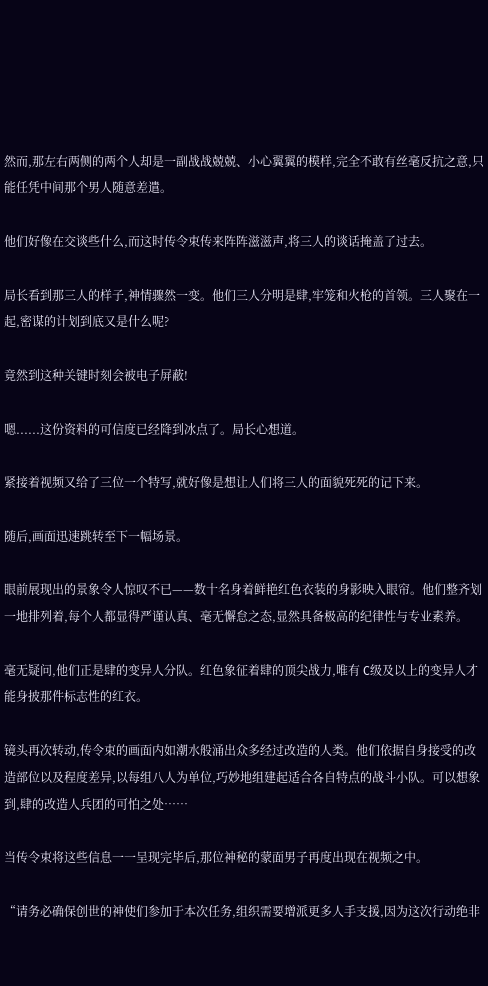然而,那左右两侧的两个人却是一副战战兢兢、小心翼翼的模样,完全不敢有丝毫反抗之意,只能任凭中间那个男人随意差遣。

他们好像在交谈些什么,而这时传令束传来阵阵滋滋声,将三人的谈话掩盖了过去。

局长看到那三人的样子,神情骤然一变。他们三人分明是肆,牢笼和火枪的首领。三人聚在一起,密谋的计划到底又是什么呢?

竟然到这种关键时刻会被电子屏蔽!

嗯......这份资料的可信度已经降到冰点了。局长心想道。

紧接着视频又给了三位一个特写,就好像是想让人们将三人的面貌死死的记下来。

随后,画面迅速跳转至下一幅场景。

眼前展现出的景象令人惊叹不已——数十名身着鲜艳红色衣装的身影映入眼帘。他们整齐划一地排列着,每个人都显得严谨认真、毫无懈怠之态,显然具备极高的纪律性与专业素养。

毫无疑问,他们正是肆的变异人分队。红色象征着肆的顶尖战力,唯有 C级及以上的变异人才能身披那件标志性的红衣。

镜头再次转动,传令束的画面内如潮水般涌出众多经过改造的人类。他们依据自身接受的改造部位以及程度差异,以每组八人为单位,巧妙地组建起适合各自特点的战斗小队。可以想象到,肆的改造人兵团的可怕之处……

当传令束将这些信息一一呈现完毕后,那位神秘的蒙面男子再度出现在视频之中。

“请务必确保创世的神使们参加于本次任务,组织需要增派更多人手支援,因为这次行动绝非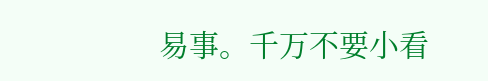易事。千万不要小看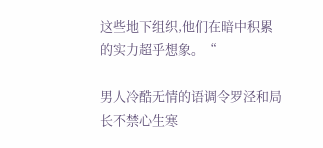这些地下组织,他们在暗中积累的实力超乎想象。“

男人冷酷无情的语调令罗泾和局长不禁心生寒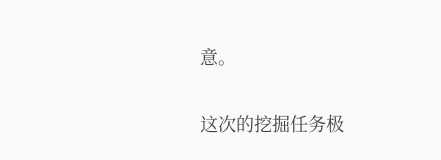意。

这次的挖掘任务极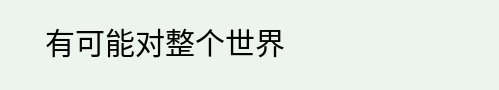有可能对整个世界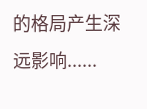的格局产生深远影响......